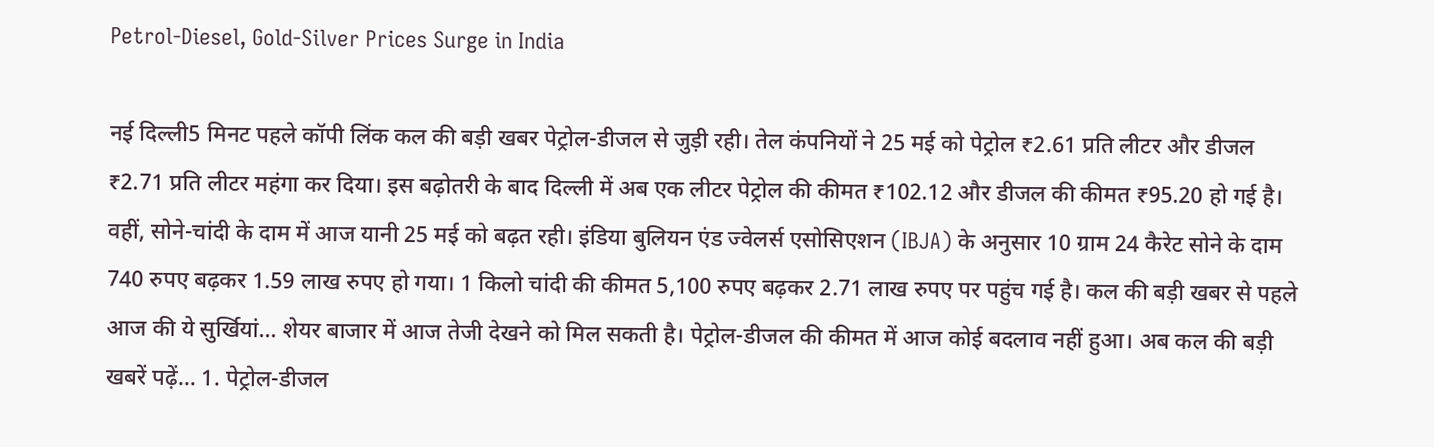Petrol-Diesel, Gold-Silver Prices Surge in India

नई दिल्ली5 मिनट पहले कॉपी लिंक कल की बड़ी खबर पेट्रोल-डीजल से जुड़ी रही। तेल कंपनियों ने 25 मई को पेट्रोल ₹2.61 प्रति लीटर और डीजल ₹2.71 प्रति लीटर महंगा कर दिया। इस बढ़ोतरी के बाद दिल्ली में अब एक लीटर पेट्रोल की कीमत ₹102.12 और डीजल की कीमत ₹95.20 हो गई है। वहीं, सोने-चांदी के दाम में आज यानी 25 मई को बढ़त रही। इंडिया बुलियन एंड ज्वेलर्स एसोसिएशन (IBJA) के अनुसार 10 ग्राम 24 कैरेट सोने के दाम 740 रुपए बढ़कर 1.59 लाख रुपए हो गया। 1 किलो चांदी की कीमत 5,100 रुपए बढ़कर 2.71 लाख रुपए पर पहुंच गई है। कल की बड़ी खबर से पहले आज की ये सुर्खियां… शेयर बाजार में आज तेजी देखने को मिल सकती है। पेट्रोल-डीजल की कीमत में आज कोई बदलाव नहीं हुआ। अब कल की बड़ी खबरें पढ़ें… 1. पेट्रोल-डीजल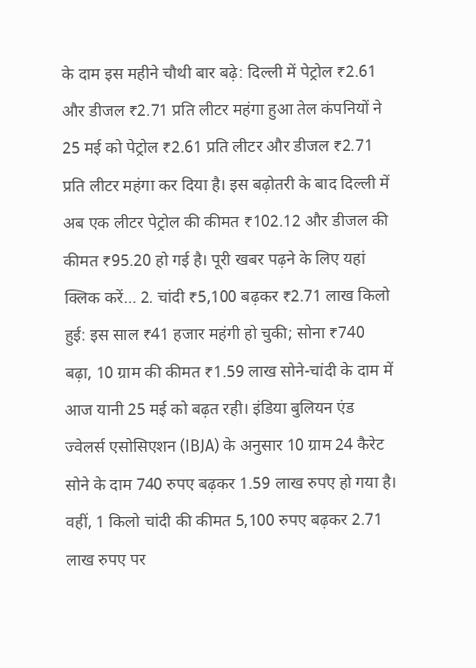के दाम इस महीने चौथी बार बढ़े: दिल्ली में पेट्रोल ₹2.61 और डीजल ₹2.71 प्रति लीटर महंगा हुआ तेल कंपनियों ने 25 मई को पेट्रोल ₹2.61 प्रति लीटर और डीजल ₹2.71 प्रति लीटर महंगा कर दिया है। इस बढ़ोतरी के बाद दिल्ली में अब एक लीटर पेट्रोल की कीमत ₹102.12 और डीजल की कीमत ₹95.20 हो गई है। पूरी खबर पढ़ने के लिए यहां क्लिक करें… 2. चांदी ₹5,100 बढ़कर ₹2.71 लाख किलो हुई: इस साल ₹41 हजार महंगी हो चुकी; सोना ₹740 बढ़ा, 10 ग्राम की कीमत ₹1.59 लाख सोने-चांदी के दाम में आज यानी 25 मई को बढ़त रही। इंडिया बुलियन एंड ज्वेलर्स एसोसिएशन (IBJA) के अनुसार 10 ग्राम 24 कैरेट सोने के दाम 740 रुपए बढ़कर 1.59 लाख रुपए हो गया है। वहीं, 1 किलो चांदी की कीमत 5,100 रुपए बढ़कर 2.71 लाख रुपए पर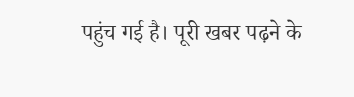पहुंच गई है। पूरी खबर पढ़ने के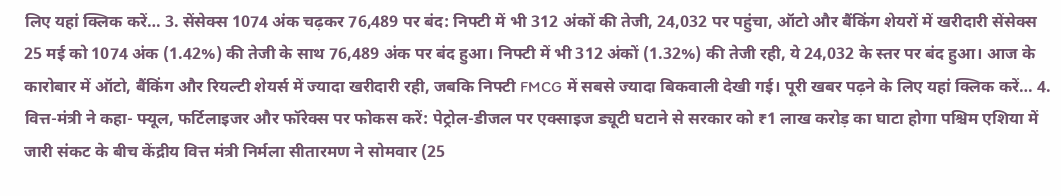लिए यहां क्लिक करें… 3. सेंसेक्स 1074 अंक चढ़कर 76,489 पर बंद: निफ्टी में भी 312 अंकों की तेजी, 24,032 पर पहुंचा, ऑटो और बैंकिंग शेयरों में खरीदारी सेंसेक्स 25 मई को 1074 अंक (1.42%) की तेजी के साथ 76,489 अंक पर बंद हुआ। निफ्टी में भी 312 अंकों (1.32%) की तेजी रही, ये 24,032 के स्तर पर बंद हुआ। आज के कारोबार में ऑटो, बैंकिंग और रियल्टी शेयर्स में ज्यादा खरीदारी रही, जबकि निफ्टी FMCG में सबसे ज्यादा बिकवाली देखी गई। पूरी खबर पढ़ने के लिए यहां क्लिक करें… 4. वित्त-मंत्री ने कहा- फ्यूल, फर्टिलाइजर और फॉरेक्स पर फोकस करें: पेट्रोल-डीजल पर एक्साइज ड्यूटी घटाने से सरकार को ₹1 लाख करोड़ का घाटा होगा पश्चिम एशिया में जारी संकट के बीच केंद्रीय वित्त मंत्री निर्मला सीतारमण ने सोमवार (25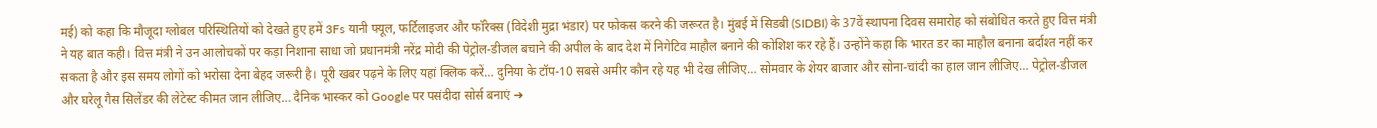मई) को कहा कि मौजूदा ग्लोबल परिस्थितियों को देखते हुए हमें 3Fs यानी फ्यूल, फर्टिलाइजर और फॉरेक्स (विदेशी मुद्रा भंडार) पर फोकस करने की जरूरत है। मुंबई में सिडबी (SIDBI) के 37वें स्थापना दिवस समारोह को संबोधित करते हुए वित्त मंत्री ने यह बात कही। वित्त मंत्री ने उन आलोचकों पर कड़ा निशाना साधा जो प्रधानमंत्री नरेंद्र मोदी की पेट्रोल-डीजल बचाने की अपील के बाद देश में निगेटिव माहौल बनाने की कोशिश कर रहे हैं। उन्होंने कहा कि भारत डर का माहौल बनाना बर्दाश्त नहीं कर सकता है और इस समय लोगों को भरोसा देना बेहद जरूरी है। पूरी खबर पढ़ने के लिए यहां क्लिक करें… दुनिया के टॉप-10 सबसे अमीर कौन रहे यह भी देख लीजिए… सोमवार के शेयर बाजार और सोना-चांदी का हाल जान लीजिए… पेट्रोल-डीजल और घरेलू गैस सिलेंडर की लेटेस्ट कीमत जान लीजिए… दैनिक भास्कर को Google पर पसंदीदा सोर्स बनाएं ➔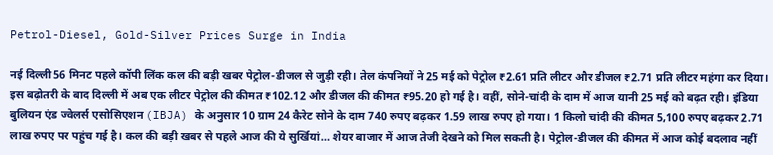Petrol-Diesel, Gold-Silver Prices Surge in India

नई दिल्ली56 मिनट पहले कॉपी लिंक कल की बड़ी खबर पेट्रोल-डीजल से जुड़ी रही। तेल कंपनियों ने 25 मई को पेट्रोल ₹2.61 प्रति लीटर और डीजल ₹2.71 प्रति लीटर महंगा कर दिया। इस बढ़ोतरी के बाद दिल्ली में अब एक लीटर पेट्रोल की कीमत ₹102.12 और डीजल की कीमत ₹95.20 हो गई है। वहीं, सोने-चांदी के दाम में आज यानी 25 मई को बढ़त रही। इंडिया बुलियन एंड ज्वेलर्स एसोसिएशन (IBJA) के अनुसार 10 ग्राम 24 कैरेट सोने के दाम 740 रुपए बढ़कर 1.59 लाख रुपए हो गया। 1 किलो चांदी की कीमत 5,100 रुपए बढ़कर 2.71 लाख रुपए पर पहुंच गई है। कल की बड़ी खबर से पहले आज की ये सुर्खियां… शेयर बाजार में आज तेजी देखने को मिल सकती है। पेट्रोल-डीजल की कीमत में आज कोई बदलाव नहीं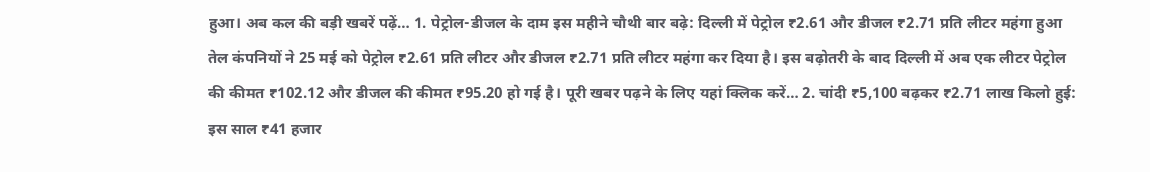हुआ। अब कल की बड़ी खबरें पढ़ें… 1. पेट्रोल-डीजल के दाम इस महीने चौथी बार बढ़े: दिल्ली में पेट्रोल ₹2.61 और डीजल ₹2.71 प्रति लीटर महंगा हुआ तेल कंपनियों ने 25 मई को पेट्रोल ₹2.61 प्रति लीटर और डीजल ₹2.71 प्रति लीटर महंगा कर दिया है। इस बढ़ोतरी के बाद दिल्ली में अब एक लीटर पेट्रोल की कीमत ₹102.12 और डीजल की कीमत ₹95.20 हो गई है। पूरी खबर पढ़ने के लिए यहां क्लिक करें… 2. चांदी ₹5,100 बढ़कर ₹2.71 लाख किलो हुई: इस साल ₹41 हजार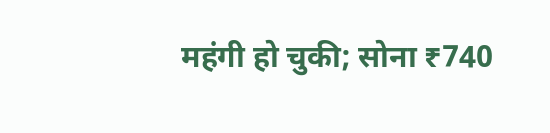महंगी हो चुकी; सोना ₹740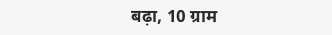बढ़ा, 10 ग्राम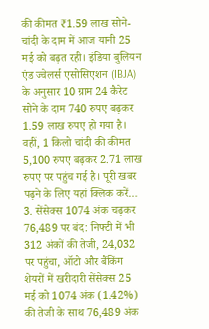की कीमत ₹1.59 लाख सोने-चांदी के दाम में आज यानी 25 मई को बढ़त रही। इंडिया बुलियन एंड ज्वेलर्स एसोसिएशन (IBJA) के अनुसार 10 ग्राम 24 कैरेट सोने के दाम 740 रुपए बढ़कर 1.59 लाख रुपए हो गया है। वहीं, 1 किलो चांदी की कीमत 5,100 रुपए बढ़कर 2.71 लाख रुपए पर पहुंच गई है। पूरी खबर पढ़ने के लिए यहां क्लिक करें… 3. सेंसेक्स 1074 अंक चढ़कर 76,489 पर बंद: निफ्टी में भी 312 अंकों की तेजी, 24,032 पर पहुंचा, ऑटो और बैंकिंग शेयरों में खरीदारी सेंसेक्स 25 मई को 1074 अंक (1.42%) की तेजी के साथ 76,489 अंक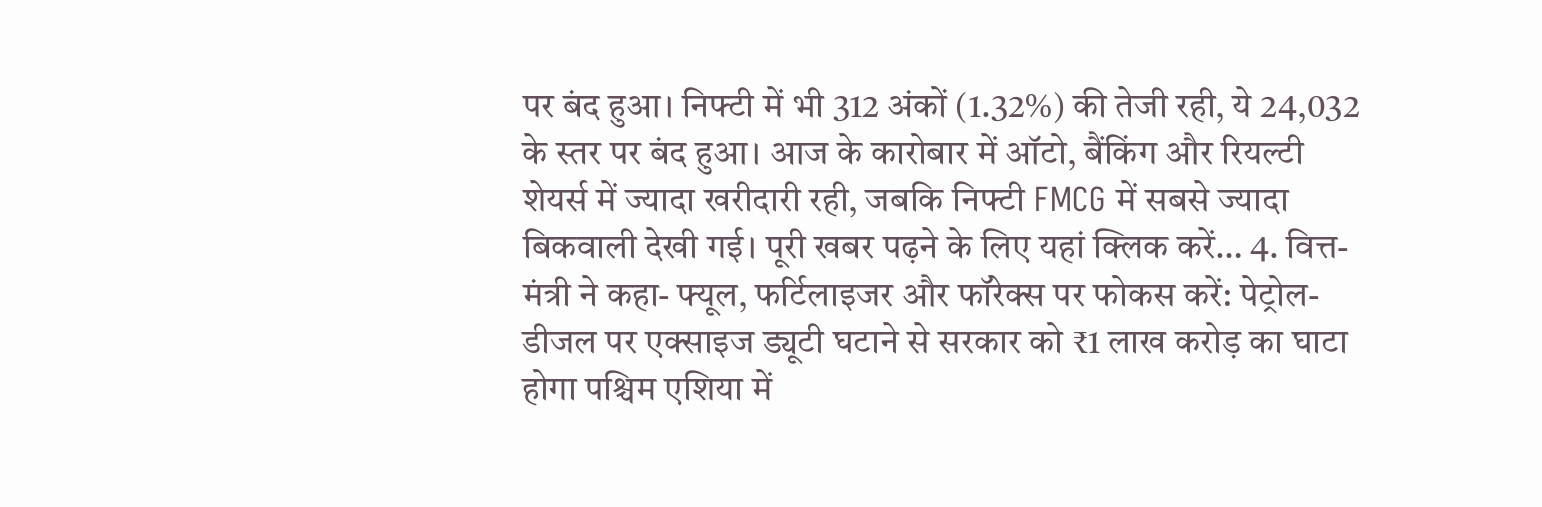पर बंद हुआ। निफ्टी में भी 312 अंकों (1.32%) की तेजी रही, ये 24,032 के स्तर पर बंद हुआ। आज के कारोबार में ऑटो, बैंकिंग और रियल्टी शेयर्स में ज्यादा खरीदारी रही, जबकि निफ्टी FMCG में सबसे ज्यादा बिकवाली देखी गई। पूरी खबर पढ़ने के लिए यहां क्लिक करें… 4. वित्त-मंत्री ने कहा- फ्यूल, फर्टिलाइजर और फॉरेक्स पर फोकस करें: पेट्रोल-डीजल पर एक्साइज ड्यूटी घटाने से सरकार को ₹1 लाख करोड़ का घाटा होगा पश्चिम एशिया में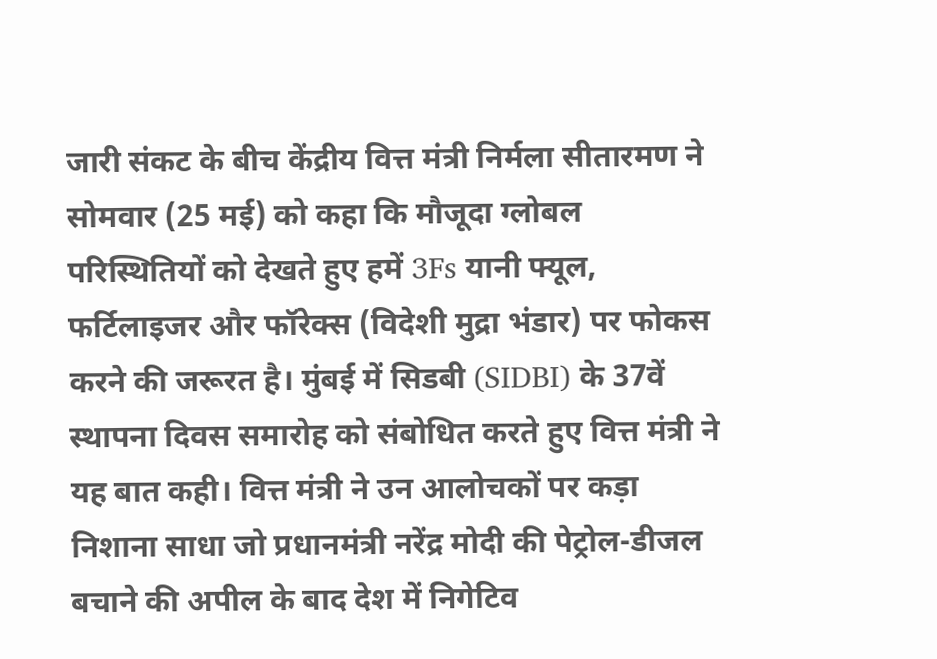जारी संकट के बीच केंद्रीय वित्त मंत्री निर्मला सीतारमण ने सोमवार (25 मई) को कहा कि मौजूदा ग्लोबल परिस्थितियों को देखते हुए हमें 3Fs यानी फ्यूल, फर्टिलाइजर और फॉरेक्स (विदेशी मुद्रा भंडार) पर फोकस करने की जरूरत है। मुंबई में सिडबी (SIDBI) के 37वें स्थापना दिवस समारोह को संबोधित करते हुए वित्त मंत्री ने यह बात कही। वित्त मंत्री ने उन आलोचकों पर कड़ा निशाना साधा जो प्रधानमंत्री नरेंद्र मोदी की पेट्रोल-डीजल बचाने की अपील के बाद देश में निगेटिव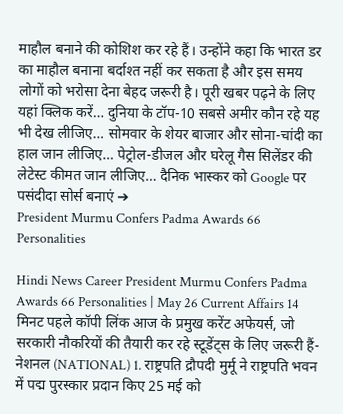माहौल बनाने की कोशिश कर रहे हैं। उन्होंने कहा कि भारत डर का माहौल बनाना बर्दाश्त नहीं कर सकता है और इस समय लोगों को भरोसा देना बेहद जरूरी है। पूरी खबर पढ़ने के लिए यहां क्लिक करें… दुनिया के टॉप-10 सबसे अमीर कौन रहे यह भी देख लीजिए… सोमवार के शेयर बाजार और सोना-चांदी का हाल जान लीजिए… पेट्रोल-डीजल और घरेलू गैस सिलेंडर की लेटेस्ट कीमत जान लीजिए… दैनिक भास्कर को Google पर पसंदीदा सोर्स बनाएं ➔
President Murmu Confers Padma Awards 66 Personalities

Hindi News Career President Murmu Confers Padma Awards 66 Personalities | May 26 Current Affairs 14 मिनट पहले कॉपी लिंक आज के प्रमुख करेंट अफेयर्स, जो सरकारी नौकरियों की तैयारी कर रहे स्टूडेंट्स के लिए जरूरी हैं- नेशनल (NATIONAL) 1. राष्ट्रपति द्रौपदी मुर्मू ने राष्ट्रपति भवन में पद्म पुरस्कार प्रदान किए 25 मई को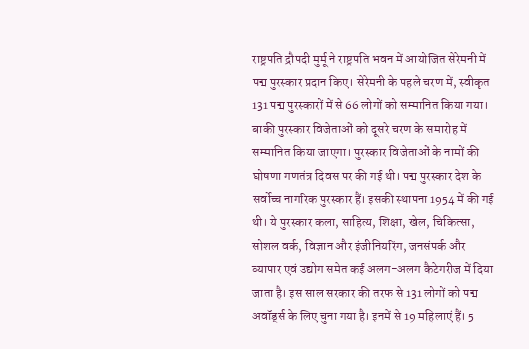राष्ट्रपति द्रौपदी मुर्मू ने राष्ट्रपति भवन में आयोजित सेरेमनी में पद्म पुरस्कार प्रदान किए। सेरेमनी के पहले चरण में, स्वीकृत 131 पद्म पुरस्कारों में से 66 लोगों को सम्मानित किया गया। बाकी पुरस्कार विजेताओं को दूसरे चरण के समारोह में सम्मानित किया जाएगा। पुरस्कार विजेताओं के नामों की घोषणा गणतंत्र दिवस पर की गई थी। पद्म पुरस्कार देश के सर्वोच्च नागरिक पुरस्कार हैं। इसकी स्थापना 1954 में की गई थी। ये पुरस्कार कला, साहित्य, शिक्षा, खेल, चिकित्सा, सोशल वर्क, विज्ञान और इंजीनियरिंग, जनसंपर्क और व्यापार एवं उद्योग समेत कई अलग-अलग कैटेगरीज में दिया जाता है। इस साल सरकार की तरफ से 131 लोगों को पद्म अवॉर्ड्स के लिए चुना गया है। इनमें से 19 महिलाएं हैं। 5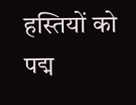हस्तियों को पद्म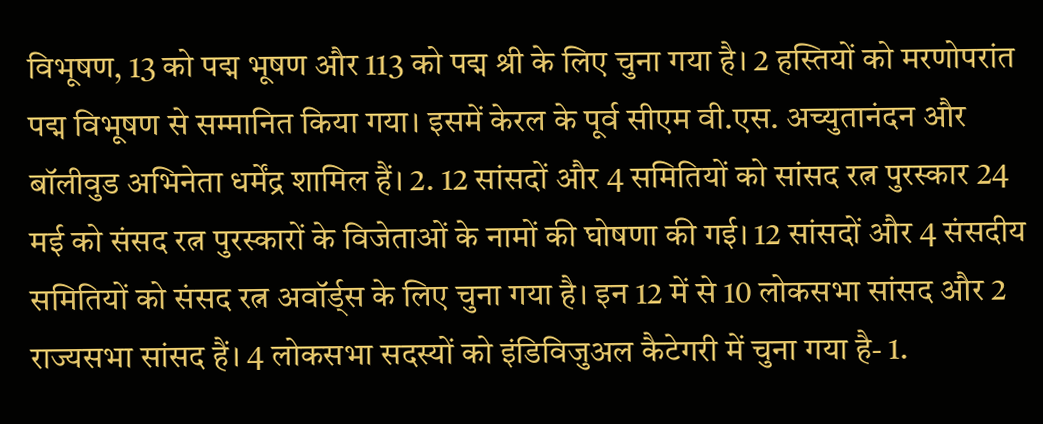विभूषण, 13 को पद्म भूषण और 113 को पद्म श्री के लिए चुना गया है। 2 हस्तियों को मरणोपरांत पद्म विभूषण से सम्मानित किया गया। इसमें केरल के पूर्व सीएम वी.एस. अच्युतानंदन और बॉलीवुड अभिनेता धर्मेंद्र शामिल हैं। 2. 12 सांसदों और 4 समितियों को सांसद रत्न पुरस्कार 24 मई को संसद रत्न पुरस्कारों के विजेताओं के नामों की घोषणा की गई। 12 सांसदों और 4 संसदीय समितियों को संसद रत्न अवॉर्ड्स के लिए चुना गया है। इन 12 में से 10 लोकसभा सांसद और 2 राज्यसभा सांसद हैं। 4 लोकसभा सदस्यों को इंडिविजुअल कैटेगरी में चुना गया है- 1.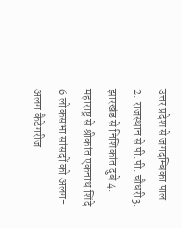उत्तर प्रदेश से जगदम्बिका पाल 2. राजस्थान से पी.पी. चौधरी3. झारखंड से निशिकांत दुबे 4. महाराष्ट्र से श्रीकांत एकनाथ शिंदे 6 लोकसभा सांसदों को अलग-अलग कैटेगरीज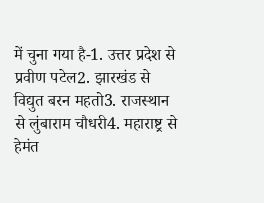में चुना गया है-1. उत्तर प्रदेश से प्रवीण पटेल2. झारखंड से विद्युत बरन महतो3. राजस्थान से लुंबाराम चौधरी4. महाराष्ट्र से हेमंत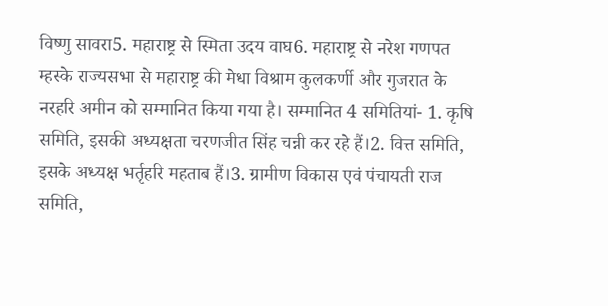विष्णु सावरा5. महाराष्ट्र से स्मिता उदय वाघ6. महाराष्ट्र से नरेश गणपत म्हस्के राज्यसभा से महाराष्ट्र की मेधा विश्राम कुलकर्णी और गुजरात के नरहरि अमीन को सम्मानित किया गया है। सम्मानित 4 समितियां- 1. कृषि समिति, इसकी अध्यक्षता चरणजीत सिंह चन्नी कर रहे हैं।2. वित्त समिति, इसके अध्यक्ष भर्तृहरि महताब हैं।3. ग्रामीण विकास एवं पंचायती राज समिति,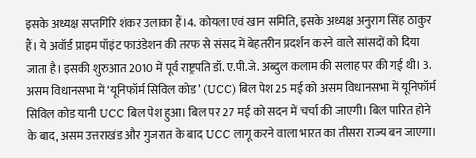इसके अध्यक्ष सप्तगिरि शंकर उलाका हैं।4. कोयला एवं खान समिति, इसके अध्यक्ष अनुराग सिंह ठाकुर हैं। ये अवॉर्ड प्राइम पॉइंट फाउंडेशन की तरफ से संसद में बेहतरीन प्रदर्शन करने वाले सांसदों को दिया जाता है। इसकी शुरुआत 2010 में पूर्व राष्ट्रपति डॉ. ए.पी.जे. अब्दुल कलाम की सलाह पर की गई थी। 3. असम विधानसभा में ‘यूनिफॉर्म सिविल कोड’ (UCC) बिल पेश 25 मई को असम विधानसभा में यूनिफॉर्म सिविल कोड यानी UCC बिल पेश हुआ। बिल पर 27 मई को सदन में चर्चा की जाएगी। बिल पारित होने के बाद, असम उत्तराखंड और गुजरात के बाद UCC लागू करने वाला भारत का तीसरा राज्य बन जाएगा।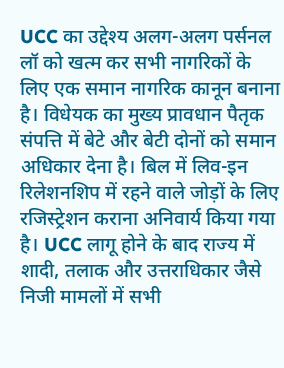UCC का उद्देश्य अलग-अलग पर्सनल लॉ को खत्म कर सभी नागरिकों के लिए एक समान नागरिक कानून बनाना है। विधेयक का मुख्य प्रावधान पैतृक संपत्ति में बेटे और बेटी दोनों को समान अधिकार देना है। बिल में लिव-इन रिलेशनशिप में रहने वाले जोड़ों के लिए रजिस्ट्रेशन कराना अनिवार्य किया गया है। UCC लागू होने के बाद राज्य में शादी, तलाक और उत्तराधिकार जैसे निजी मामलों में सभी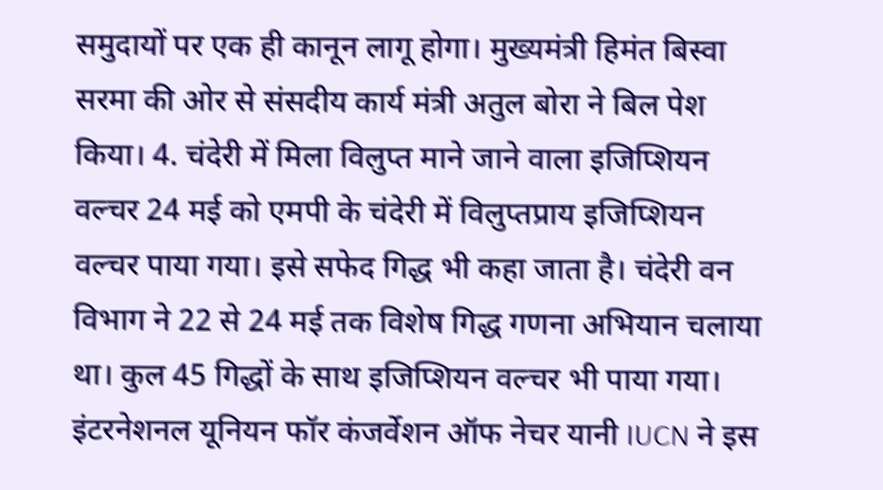समुदायों पर एक ही कानून लागू होगा। मुख्यमंत्री हिमंत बिस्वा सरमा की ओर से संसदीय कार्य मंत्री अतुल बोरा ने बिल पेश किया। 4. चंदेरी में मिला विलुप्त माने जाने वाला इजिप्शियन वल्चर 24 मई को एमपी के चंदेरी में विलुप्तप्राय इजिप्शियन वल्चर पाया गया। इसे सफेद गिद्ध भी कहा जाता है। चंदेरी वन विभाग ने 22 से 24 मई तक विशेष गिद्ध गणना अभियान चलाया था। कुल 45 गिद्धों के साथ इजिप्शियन वल्चर भी पाया गया। इंटरनेशनल यूनियन फॉर कंजर्वेशन ऑफ नेचर यानी IUCN ने इस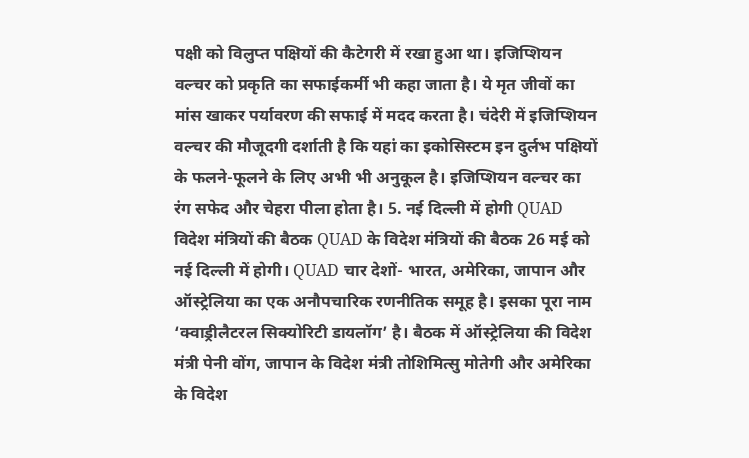पक्षी को विलुप्त पक्षियों की कैटेगरी में रखा हुआ था। इजिप्शियन वल्चर को प्रकृति का सफाईकर्मी भी कहा जाता है। ये मृत जीवों का मांस खाकर पर्यावरण की सफाई में मदद करता है। चंदेरी में इजिप्शियन वल्चर की मौजूदगी दर्शाती है कि यहां का इकोसिस्टम इन दुर्लभ पक्षियों के फलने-फूलने के लिए अभी भी अनुकूल है। इजिप्शियन वल्चर का रंग सफेद और चेहरा पीला होता है। 5. नई दिल्ली में होगी QUAD विदेश मंत्रियों की बैठक QUAD के विदेश मंत्रियों की बैठक 26 मई को नई दिल्ली में होगी। QUAD चार देशों- भारत, अमेरिका, जापान और ऑस्ट्रेलिया का एक अनौपचारिक रणनीतिक समूह है। इसका पूरा नाम ‘क्वाड्रीलैटरल सिक्योरिटी डायलॉग’ है। बैठक में ऑस्ट्रेलिया की विदेश मंत्री पेनी वोंग, जापान के विदेश मंत्री तोशिमित्सु मोतेगी और अमेरिका के विदेश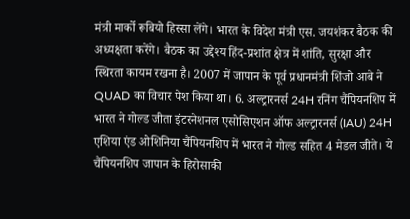मंत्री मार्को रूबियो हिस्सा लेंगे। भारत के विदेश मंत्री एस. जयशंकर बैठक की अध्यक्षता करेंगे। बैठक का उद्देश्य हिंद-प्रशांत क्षेत्र में शांति, सुरक्षा और स्थिरता कायम रखना है। 2007 में जापान के पूर्व प्रधानमंत्री शिंजो आबे ने QUAD का विचार पेश किया था। 6. अल्ट्रारनर्स 24H रनिंग चैंपियनशिप में भारत ने गोल्ड जीता इंटरनेशनल एसोसिएशन ऑफ अल्ट्रारनर्स (IAU) 24H एशिया एंड ओशिनिया चैंपियनशिप में भारत ने गोल्ड सहित 4 मेडल जीते। ये चैंपियनशिप जापान के हिरोसाकी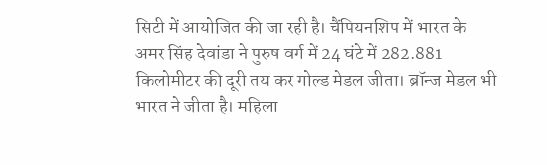सिटी में आयोजित की जा रही है। चैंपियनशिप में भारत के अमर सिंह देवांडा ने पुरुष वर्ग में 24 घंटे में 282.881 किलोमीटर की दूरी तय कर गोल्ड मेडल जीता। ब्रॉन्ज मेडल भी भारत ने जीता है। महिला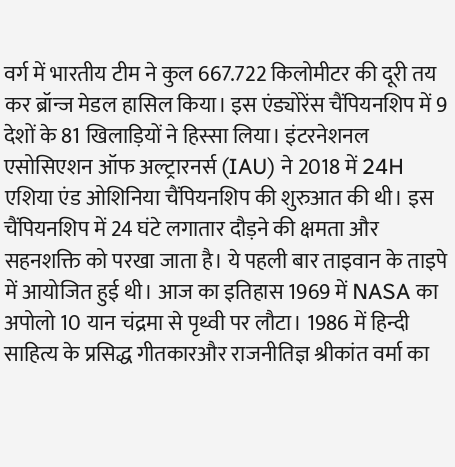वर्ग में भारतीय टीम ने कुल 667.722 किलोमीटर की दूरी तय कर ब्रॉन्ज मेडल हासिल किया। इस एंड्योरेंस चैंपियनशिप में 9 देशों के 81 खिलाड़ियों ने हिस्सा लिया। इंटरनेशनल एसोसिएशन ऑफ अल्ट्रारनर्स (IAU) ने 2018 में 24H एशिया एंड ओशिनिया चैंपियनशिप की शुरुआत की थी। इस चैंपियनशिप में 24 घंटे लगातार दौड़ने की क्षमता और सहनशक्ति को परखा जाता है। ये पहली बार ताइवान के ताइपे में आयोजित हुई थी। आज का इतिहास 1969 में NASA का अपोलो 10 यान चंद्रमा से पृथ्वी पर लौटा। 1986 में हिन्दी साहित्य के प्रसिद्ध गीतकारऔर राजनीतिज्ञ श्रीकांत वर्मा का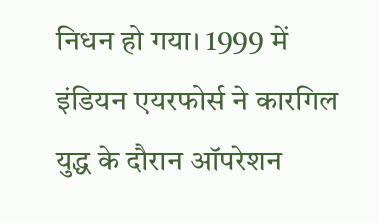निधन हो गया। 1999 में इंडियन एयरफोर्स ने कारगिल युद्ध के दौरान ऑपरेशन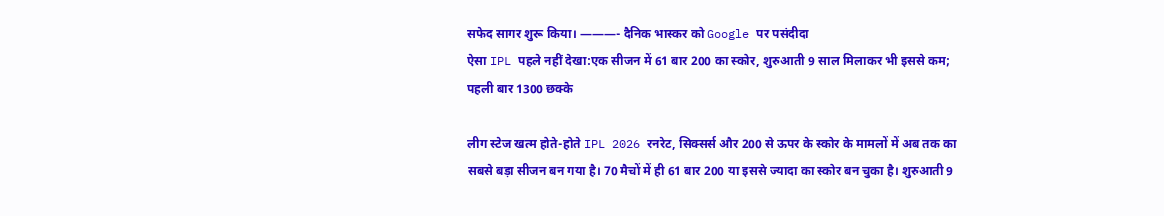सफेद सागर शुरू किया। ———- दैनिक भास्कर को Google पर पसंदीदा
ऐसा IPL पहले नहीं देखा:एक सीजन में 61 बार 200 का स्कोर, शुरुआती 9 साल मिलाकर भी इससे कम; पहली बार 1300 छक्के

लीग स्टेज खत्म होते-होते IPL 2026 रनरेट, सिक्सर्स और 200 से ऊपर के स्कोर के मामलों में अब तक का सबसे बड़ा सीजन बन गया है। 70 मैचों में ही 61 बार 200 या इससे ज्यादा का स्कोर बन चुका है। शुरुआती 9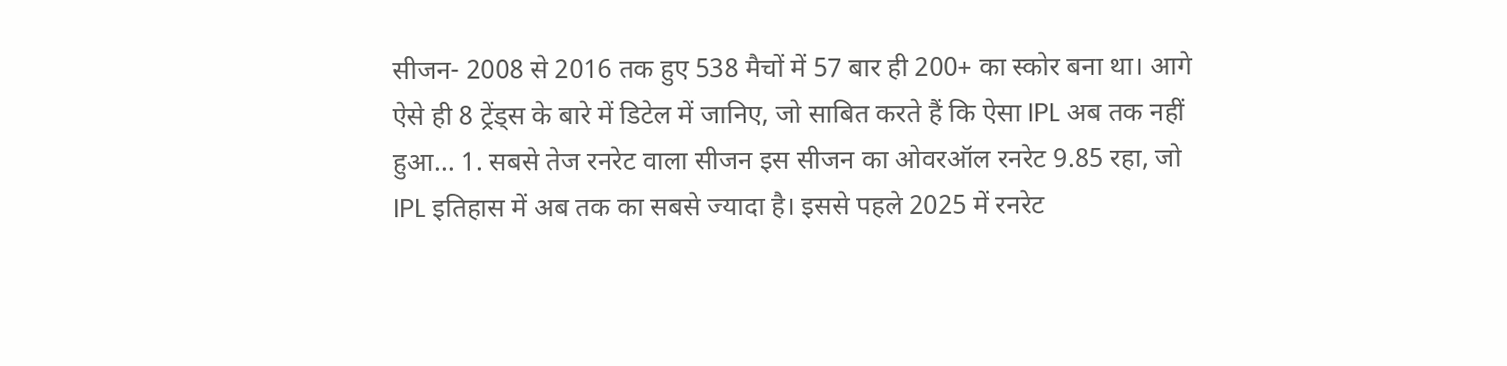सीजन- 2008 से 2016 तक हुए 538 मैचों में 57 बार ही 200+ का स्कोर बना था। आगे ऐसे ही 8 ट्रेंड्स के बारे में डिटेल में जानिए, जो साबित करते हैं कि ऐसा IPL अब तक नहीं हुआ… 1. सबसे तेज रनरेट वाला सीजन इस सीजन का ओवरऑल रनरेट 9.85 रहा, जो IPL इतिहास में अब तक का सबसे ज्यादा है। इससे पहले 2025 में रनरेट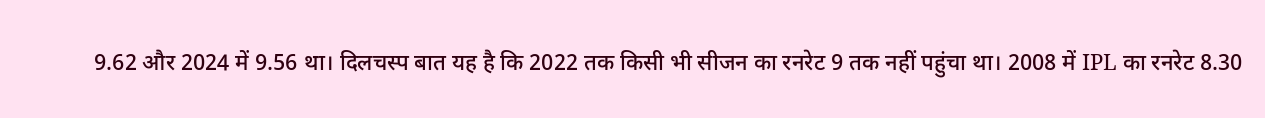9.62 और 2024 में 9.56 था। दिलचस्प बात यह है कि 2022 तक किसी भी सीजन का रनरेट 9 तक नहीं पहुंचा था। 2008 में IPL का रनरेट 8.30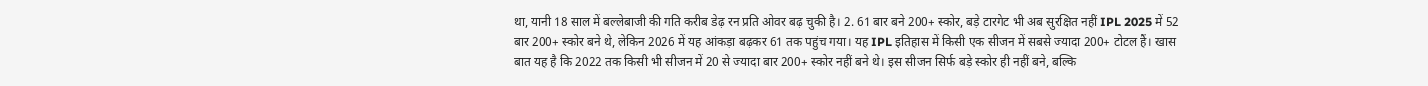था, यानी 18 साल में बल्लेबाजी की गति करीब डेढ़ रन प्रति ओवर बढ़ चुकी है। 2. 61 बार बने 200+ स्कोर, बड़े टारगेट भी अब सुरक्षित नहीं IPL 2025 में 52 बार 200+ स्कोर बने थे, लेकिन 2026 में यह आंकड़ा बढ़कर 61 तक पहुंच गया। यह IPL इतिहास में किसी एक सीजन में सबसे ज्यादा 200+ टोटल हैं। खास बात यह है कि 2022 तक किसी भी सीजन में 20 से ज्यादा बार 200+ स्कोर नहीं बने थे। इस सीजन सिर्फ बड़े स्कोर ही नहीं बने, बल्कि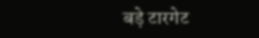बड़े टारगेट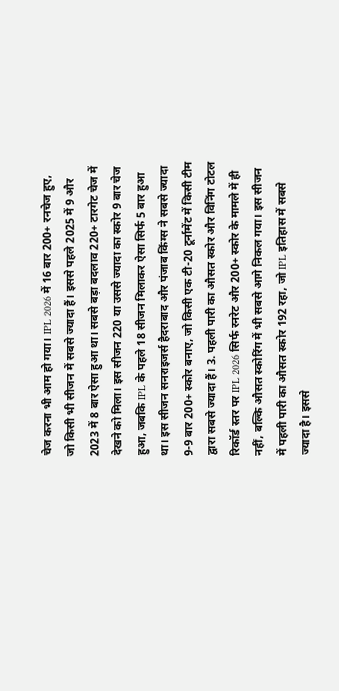चेज करना भी आम हो गया। IPL 2026 में 16 बार 200+ रनचेज हुए, जो किसी भी सीजन में सबसे ज्यादा हैं। इससे पहले 2025 में 9 और 2023 में 8 बार ऐसा हुआ था। सबसे बड़ा बदलाव 220+ टारगेट चेज में देखने को मिला। इस सीजन 220 या उससे ज्यादा का स्कोर 9 बार चेज हुआ, जबकि IPL के पहले 18 सीजन मिलाकर ऐसा सिर्फ 5 बार हुआ था। इस सीजन सनराइजर्स हैदराबाद और पंजाब किंग्स ने सबसे ज्यादा 9-9 बार 200+ स्कोर बनाए, जो किसी एक टी-20 टूर्नामेंट में किसी टीम द्वारा सबसे ज्यादा हैं। 3. पहली पारी का औसत स्कोर और विनिंग टोटल रिकॉर्ड स्तर पर IPL 2026 सिर्फ रनरेट और 200+ स्कोर के मामले में ही नहीं, बल्कि औसत स्कोरिंग में भी सबसे आगे निकल गया। इस सीजन में पहली पारी का औसत स्कोर 192 रहा, जो IPL इतिहास में सबसे ज्यादा है। इससे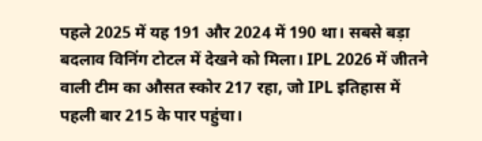पहले 2025 में यह 191 और 2024 में 190 था। सबसे बड़ा बदलाव विनिंग टोटल में देखने को मिला। IPL 2026 में जीतने वाली टीम का औसत स्कोर 217 रहा, जो IPL इतिहास में पहली बार 215 के पार पहुंचा।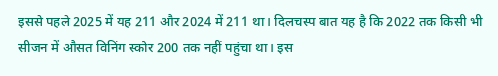इससे पहले 2025 में यह 211 और 2024 में 211 था। दिलचस्प बात यह है कि 2022 तक किसी भी सीजन में औसत विनिंग स्कोर 200 तक नहीं पहुंचा था। इस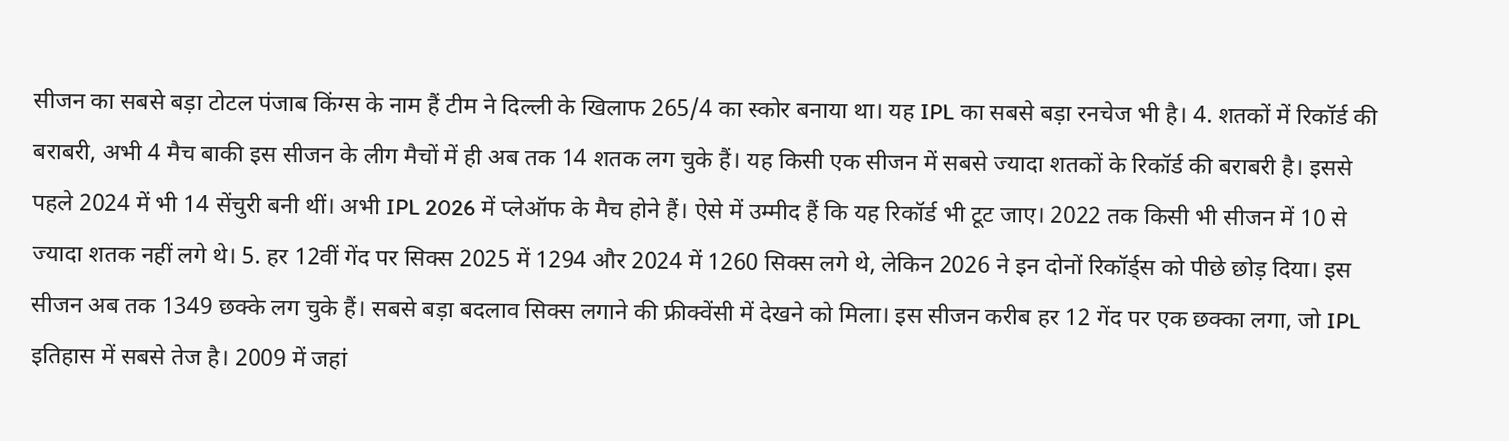सीजन का सबसे बड़ा टोटल पंजाब किंग्स के नाम हैं टीम ने दिल्ली के खिलाफ 265/4 का स्कोर बनाया था। यह IPL का सबसे बड़ा रनचेज भी है। 4. शतकों में रिकॉर्ड की बराबरी, अभी 4 मैच बाकी इस सीजन के लीग मैचों में ही अब तक 14 शतक लग चुके हैं। यह किसी एक सीजन में सबसे ज्यादा शतकों के रिकॉर्ड की बराबरी है। इससे पहले 2024 में भी 14 सेंचुरी बनी थीं। अभी IPL 2026 में प्लेऑफ के मैच होने हैं। ऐसे में उम्मीद हैं कि यह रिकॉर्ड भी टूट जाए। 2022 तक किसी भी सीजन में 10 से ज्यादा शतक नहीं लगे थे। 5. हर 12वीं गेंद पर सिक्स 2025 में 1294 और 2024 में 1260 सिक्स लगे थे, लेकिन 2026 ने इन दोनों रिकॉर्ड्स को पीछे छोड़ दिया। इस सीजन अब तक 1349 छक्के लग चुके हैं। सबसे बड़ा बदलाव सिक्स लगाने की फ्रीक्वेंसी में देखने को मिला। इस सीजन करीब हर 12 गेंद पर एक छक्का लगा, जो IPL इतिहास में सबसे तेज है। 2009 में जहां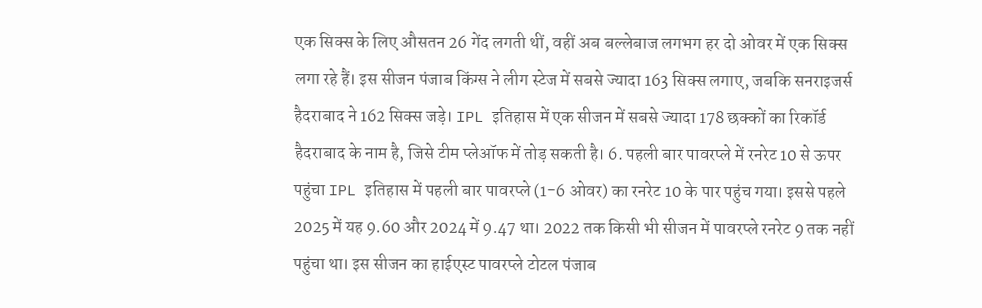एक सिक्स के लिए औसतन 26 गेंद लगती थीं, वहीं अब बल्लेबाज लगभग हर दो ओवर में एक सिक्स लगा रहे हैं। इस सीजन पंजाब किंग्स ने लीग स्टेज में सबसे ज्यादा 163 सिक्स लगाए, जबकि सनराइजर्स हैदराबाद ने 162 सिक्स जड़े। IPL इतिहास में एक सीजन में सबसे ज्यादा 178 छक्कों का रिकॉर्ड हैदराबाद के नाम है, जिसे टीम प्लेऑफ में तोड़ सकती है। 6. पहली बार पावरप्ले में रनरेट 10 से ऊपर पहुंचा IPL इतिहास में पहली बार पावरप्ले (1-6 ओवर) का रनरेट 10 के पार पहुंच गया। इससे पहले 2025 में यह 9.60 और 2024 में 9.47 था। 2022 तक किसी भी सीजन में पावरप्ले रनरेट 9 तक नहीं पहुंचा था। इस सीजन का हाईएस्ट पावरप्ले टोटल पंजाब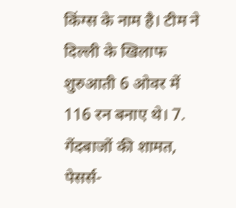किंग्स के नाम है। टीम ने दिल्ली के खिलाफ शुरुआती 6 ओवर में 116 रन बनाए थे। 7. गेंदबाजों की शामत, पेसर्स-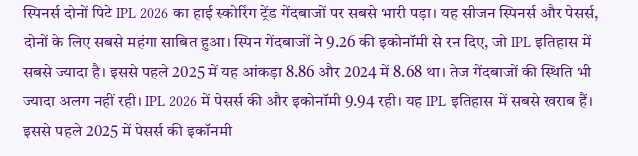स्पिनर्स दोनों पिटे IPL 2026 का हाई स्कोरिंग ट्रेंड गेंदबाजों पर सबसे भारी पड़ा। यह सीजन स्पिनर्स और पेसर्स, दोनों के लिए सबसे महंगा साबित हुआ। स्पिन गेंदबाजों ने 9.26 की इकोनॉमी से रन दिए, जो IPL इतिहास में सबसे ज्यादा है। इससे पहले 2025 में यह आंकड़ा 8.86 और 2024 में 8.68 था। तेज गेंदबाजों की स्थिति भी ज्यादा अलग नहीं रही। IPL 2026 में पेसर्स की और इकोनॉमी 9.94 रही। यह IPL इतिहास में सबसे खराब हैं। इससे पहले 2025 में पेसर्स की इकॉनमी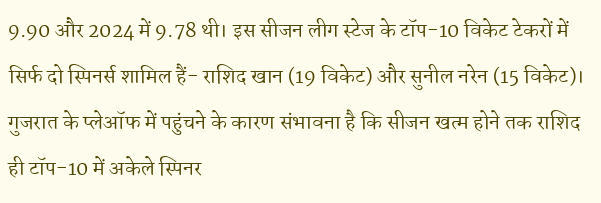9.90 और 2024 में 9.78 थी। इस सीजन लीग स्टेज के टॉप-10 विकेट टेकरों में सिर्फ दो स्पिनर्स शामिल हैं- राशिद खान (19 विकेट) और सुनील नरेन (15 विकेट)। गुजरात के प्लेऑफ में पहुंचने के कारण संभावना है कि सीजन खत्म होने तक राशिद ही टॉप-10 में अकेले स्पिनर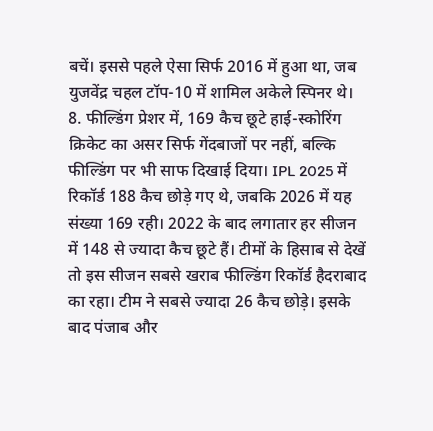बचें। इससे पहले ऐसा सिर्फ 2016 में हुआ था, जब युजवेंद्र चहल टॉप-10 में शामिल अकेले स्पिनर थे। 8. फील्डिंग प्रेशर में, 169 कैच छूटे हाई-स्कोरिंग क्रिकेट का असर सिर्फ गेंदबाजों पर नहीं, बल्कि फील्डिंग पर भी साफ दिखाई दिया। IPL 2025 में रिकॉर्ड 188 कैच छोड़े गए थे, जबकि 2026 में यह संख्या 169 रही। 2022 के बाद लगातार हर सीजन में 148 से ज्यादा कैच छूटे हैं। टीमों के हिसाब से देखें तो इस सीजन सबसे खराब फील्डिंग रिकॉर्ड हैदराबाद का रहा। टीम ने सबसे ज्यादा 26 कैच छोड़े। इसके बाद पंजाब और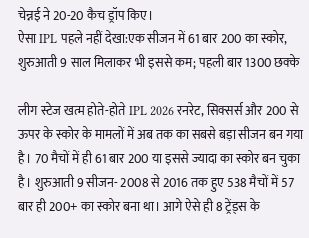चेन्नई ने 20-20 कैच ड्रॉप किए।
ऐसा IPL पहले नहीं देखा:एक सीजन में 61 बार 200 का स्कोर, शुरुआती 9 साल मिलाकर भी इससे कम; पहली बार 1300 छक्के

लीग स्टेज खत्म होते-होते IPL 2026 रनरेट, सिक्सर्स और 200 से ऊपर के स्कोर के मामलों में अब तक का सबसे बड़ा सीजन बन गया है। 70 मैचों में ही 61 बार 200 या इससे ज्यादा का स्कोर बन चुका है। शुरुआती 9 सीजन- 2008 से 2016 तक हुए 538 मैचों में 57 बार ही 200+ का स्कोर बना था। आगे ऐसे ही 8 ट्रेंड्स के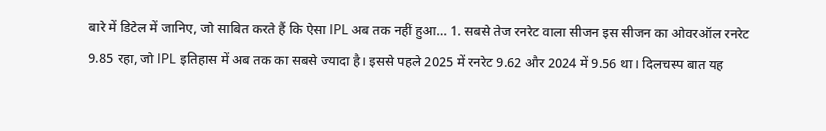बारे में डिटेल में जानिए, जो साबित करते हैं कि ऐसा IPL अब तक नहीं हुआ… 1. सबसे तेज रनरेट वाला सीजन इस सीजन का ओवरऑल रनरेट 9.85 रहा, जो IPL इतिहास में अब तक का सबसे ज्यादा है। इससे पहले 2025 में रनरेट 9.62 और 2024 में 9.56 था। दिलचस्प बात यह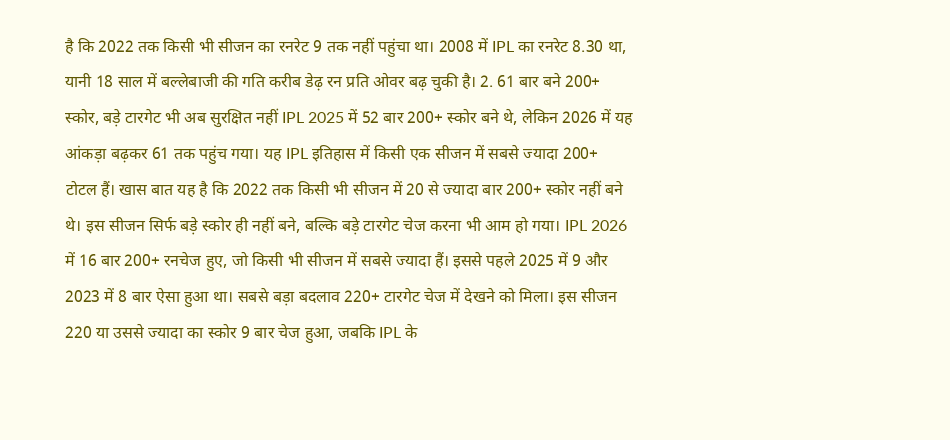है कि 2022 तक किसी भी सीजन का रनरेट 9 तक नहीं पहुंचा था। 2008 में IPL का रनरेट 8.30 था, यानी 18 साल में बल्लेबाजी की गति करीब डेढ़ रन प्रति ओवर बढ़ चुकी है। 2. 61 बार बने 200+ स्कोर, बड़े टारगेट भी अब सुरक्षित नहीं IPL 2025 में 52 बार 200+ स्कोर बने थे, लेकिन 2026 में यह आंकड़ा बढ़कर 61 तक पहुंच गया। यह IPL इतिहास में किसी एक सीजन में सबसे ज्यादा 200+ टोटल हैं। खास बात यह है कि 2022 तक किसी भी सीजन में 20 से ज्यादा बार 200+ स्कोर नहीं बने थे। इस सीजन सिर्फ बड़े स्कोर ही नहीं बने, बल्कि बड़े टारगेट चेज करना भी आम हो गया। IPL 2026 में 16 बार 200+ रनचेज हुए, जो किसी भी सीजन में सबसे ज्यादा हैं। इससे पहले 2025 में 9 और 2023 में 8 बार ऐसा हुआ था। सबसे बड़ा बदलाव 220+ टारगेट चेज में देखने को मिला। इस सीजन 220 या उससे ज्यादा का स्कोर 9 बार चेज हुआ, जबकि IPL के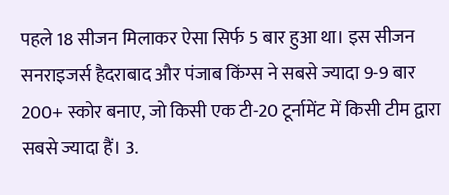पहले 18 सीजन मिलाकर ऐसा सिर्फ 5 बार हुआ था। इस सीजन सनराइजर्स हैदराबाद और पंजाब किंग्स ने सबसे ज्यादा 9-9 बार 200+ स्कोर बनाए, जो किसी एक टी-20 टूर्नामेंट में किसी टीम द्वारा सबसे ज्यादा हैं। 3.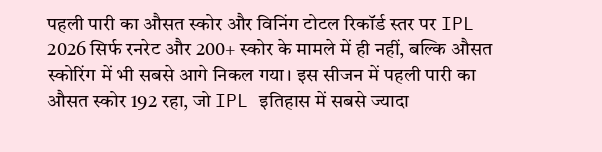पहली पारी का औसत स्कोर और विनिंग टोटल रिकॉर्ड स्तर पर IPL 2026 सिर्फ रनरेट और 200+ स्कोर के मामले में ही नहीं, बल्कि औसत स्कोरिंग में भी सबसे आगे निकल गया। इस सीजन में पहली पारी का औसत स्कोर 192 रहा, जो IPL इतिहास में सबसे ज्यादा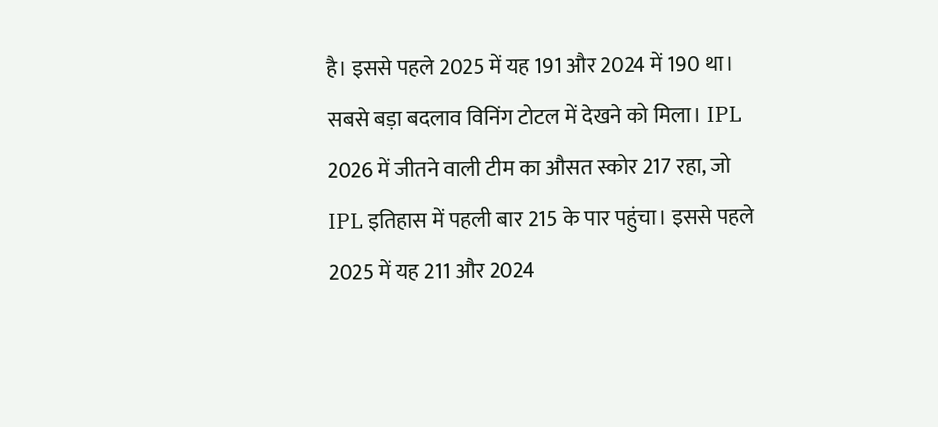है। इससे पहले 2025 में यह 191 और 2024 में 190 था। सबसे बड़ा बदलाव विनिंग टोटल में देखने को मिला। IPL 2026 में जीतने वाली टीम का औसत स्कोर 217 रहा, जो IPL इतिहास में पहली बार 215 के पार पहुंचा। इससे पहले 2025 में यह 211 और 2024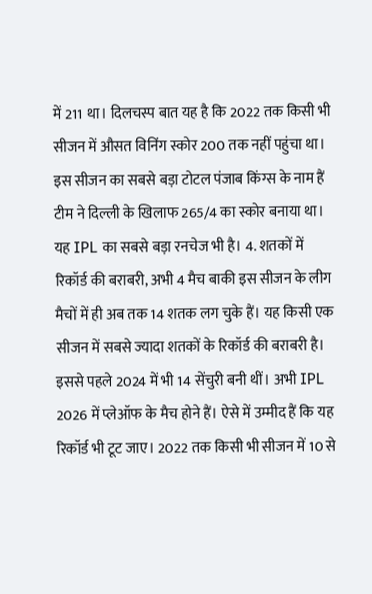में 211 था। दिलचस्प बात यह है कि 2022 तक किसी भी सीजन में औसत विनिंग स्कोर 200 तक नहीं पहुंचा था। इस सीजन का सबसे बड़ा टोटल पंजाब किंग्स के नाम हैं टीम ने दिल्ली के खिलाफ 265/4 का स्कोर बनाया था। यह IPL का सबसे बड़ा रनचेज भी है। 4. शतकों में रिकॉर्ड की बराबरी, अभी 4 मैच बाकी इस सीजन के लीग मैचों में ही अब तक 14 शतक लग चुके हैं। यह किसी एक सीजन में सबसे ज्यादा शतकों के रिकॉर्ड की बराबरी है। इससे पहले 2024 में भी 14 सेंचुरी बनी थीं। अभी IPL 2026 में प्लेऑफ के मैच होने हैं। ऐसे में उम्मीद हैं कि यह रिकॉर्ड भी टूट जाए। 2022 तक किसी भी सीजन में 10 से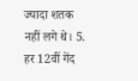ज्यादा शतक नहीं लगे थे। 5. हर 12वीं गेंद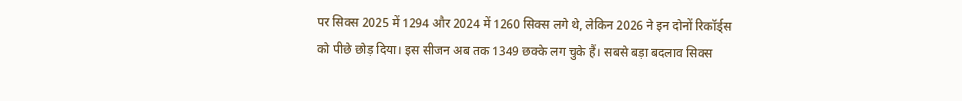पर सिक्स 2025 में 1294 और 2024 में 1260 सिक्स लगे थे, लेकिन 2026 ने इन दोनों रिकॉर्ड्स को पीछे छोड़ दिया। इस सीजन अब तक 1349 छक्के लग चुके हैं। सबसे बड़ा बदलाव सिक्स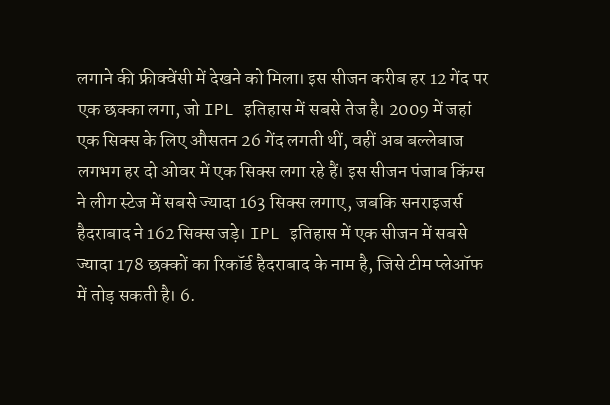लगाने की फ्रीक्वेंसी में देखने को मिला। इस सीजन करीब हर 12 गेंद पर एक छक्का लगा, जो IPL इतिहास में सबसे तेज है। 2009 में जहां एक सिक्स के लिए औसतन 26 गेंद लगती थीं, वहीं अब बल्लेबाज लगभग हर दो ओवर में एक सिक्स लगा रहे हैं। इस सीजन पंजाब किंग्स ने लीग स्टेज में सबसे ज्यादा 163 सिक्स लगाए, जबकि सनराइजर्स हैदराबाद ने 162 सिक्स जड़े। IPL इतिहास में एक सीजन में सबसे ज्यादा 178 छक्कों का रिकॉर्ड हैदराबाद के नाम है, जिसे टीम प्लेऑफ में तोड़ सकती है। 6.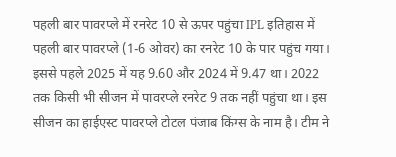पहली बार पावरप्ले में रनरेट 10 से ऊपर पहुंचा IPL इतिहास में पहली बार पावरप्ले (1-6 ओवर) का रनरेट 10 के पार पहुंच गया। इससे पहले 2025 में यह 9.60 और 2024 में 9.47 था। 2022 तक किसी भी सीजन में पावरप्ले रनरेट 9 तक नहीं पहुंचा था। इस सीजन का हाईएस्ट पावरप्ले टोटल पंजाब किंग्स के नाम है। टीम ने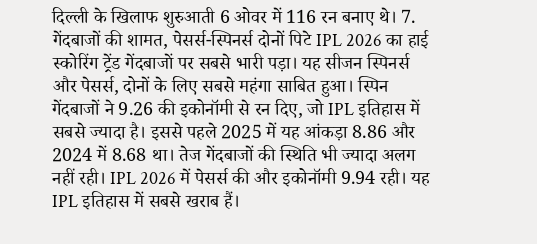दिल्ली के खिलाफ शुरुआती 6 ओवर में 116 रन बनाए थे। 7. गेंदबाजों की शामत, पेसर्स-स्पिनर्स दोनों पिटे IPL 2026 का हाई स्कोरिंग ट्रेंड गेंदबाजों पर सबसे भारी पड़ा। यह सीजन स्पिनर्स और पेसर्स, दोनों के लिए सबसे महंगा साबित हुआ। स्पिन गेंदबाजों ने 9.26 की इकोनॉमी से रन दिए, जो IPL इतिहास में सबसे ज्यादा है। इससे पहले 2025 में यह आंकड़ा 8.86 और 2024 में 8.68 था। तेज गेंदबाजों की स्थिति भी ज्यादा अलग नहीं रही। IPL 2026 में पेसर्स की और इकोनॉमी 9.94 रही। यह IPL इतिहास में सबसे खराब हैं।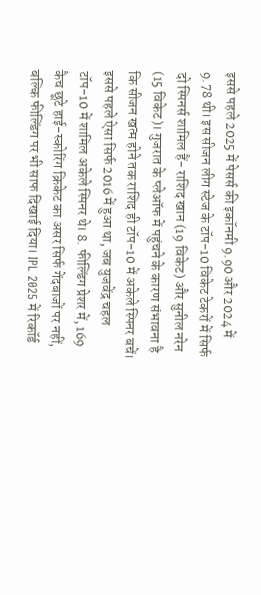इससे पहले 2025 में पेसर्स की इकॉनमी 9.90 और 2024 में 9.78 थी। इस सीजन लीग स्टेज के टॉप-10 विकेट टेकरों में सिर्फ दो स्पिनर्स शामिल हैं- राशिद खान (19 विकेट) और सुनील नरेन (15 विकेट)। गुजरात के प्लेऑफ में पहुंचने के कारण संभावना है कि सीजन खत्म होने तक राशिद ही टॉप-10 में अकेले स्पिनर बचें। इससे पहले ऐसा सिर्फ 2016 में हुआ था, जब युजवेंद्र चहल टॉप-10 में शामिल अकेले स्पिनर थे। 8. फील्डिंग प्रेशर में, 169 कैच छूटे हाई-स्कोरिंग क्रिकेट का असर सिर्फ गेंदबाजों पर नहीं, बल्कि फील्डिंग पर भी साफ दिखाई दिया। IPL 2025 में रिकॉर्ड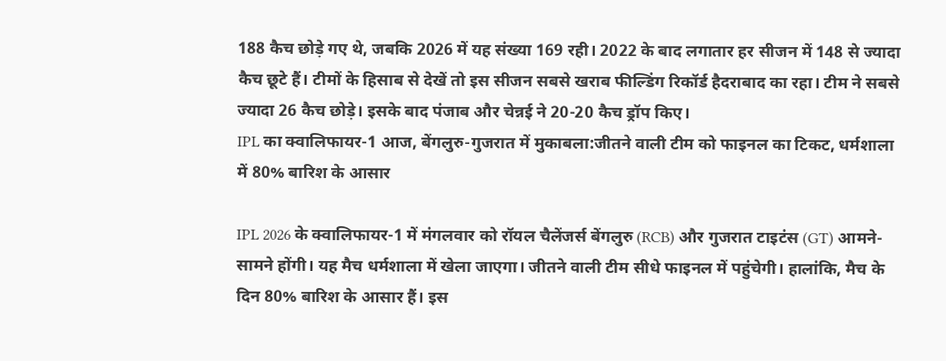188 कैच छोड़े गए थे, जबकि 2026 में यह संख्या 169 रही। 2022 के बाद लगातार हर सीजन में 148 से ज्यादा कैच छूटे हैं। टीमों के हिसाब से देखें तो इस सीजन सबसे खराब फील्डिंग रिकॉर्ड हैदराबाद का रहा। टीम ने सबसे ज्यादा 26 कैच छोड़े। इसके बाद पंजाब और चेन्नई ने 20-20 कैच ड्रॉप किए।
IPL का क्वालिफायर-1 आज, बेंगलुरु-गुजरात में मुकाबला:जीतने वाली टीम को फाइनल का टिकट, धर्मशाला में 80% बारिश के आसार

IPL 2026 के क्वालिफायर-1 में मंगलवार को रॉयल चैलेंजर्स बेंगलुरु (RCB) और गुजरात टाइटंस (GT) आमने-सामने होंगी। यह मैच धर्मशाला में खेला जाएगा। जीतने वाली टीम सीधे फाइनल में पहुंचेगी। हालांकि, मैच के दिन 80% बारिश के आसार हैं। इस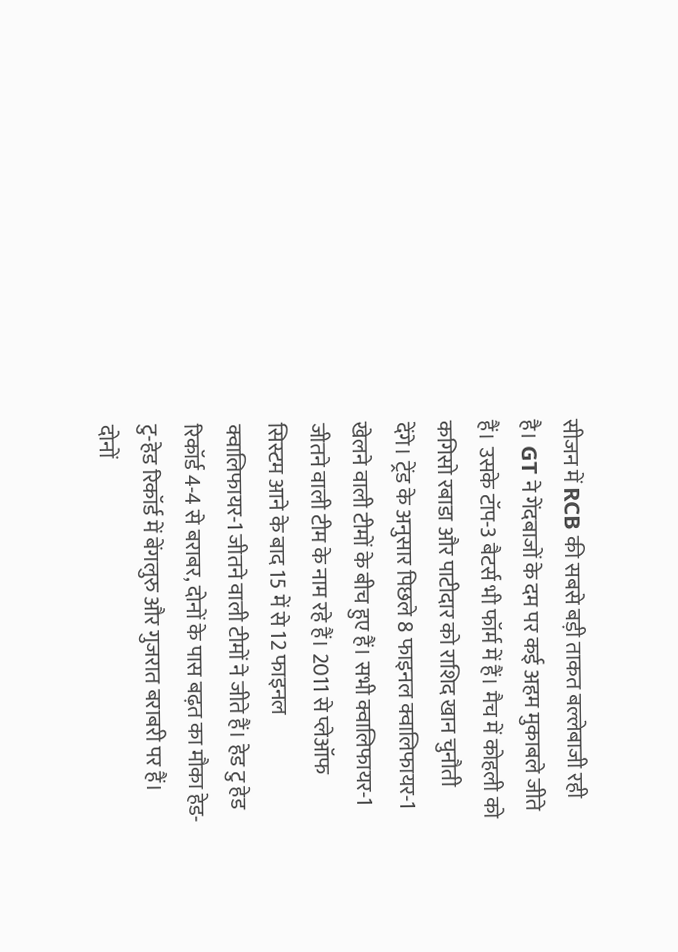सीजन में RCB की सबसे बड़ी ताकत बल्लेबाजी रही है। GT ने गेंदबाजों के दम पर कई अहम मुकाबले जीते हैं। उसके टॉप-3 बैटर्स भी फॉर्म में हैं। मैच में कोहली को कगिसो रबाडा और पाटीदार को राशिद खान चुनौती देंगे। ट्रेंड के अनुसार पिछले 8 फाइनल क्वालिफायर-1 खेलने वाली टीमों के बीच हुए हैं। सभी क्वालिफायर-1 जीतने वाली टीम के नाम रहे हैं। 2011 से प्लेऑफ सिस्टम आने के बाद 15 में से 12 फाइनल क्वालिफायर-1 जीतने वाली टीमों ने जीते हैं। हेड टु हेड रिकॉर्ड 4-4 से बराबर, दोनों के पास बढ़त का मौका हेड-टु-हेड रिकॉर्ड में बेंगलुरु और गुजरात बराबरी पर हैं। दोनों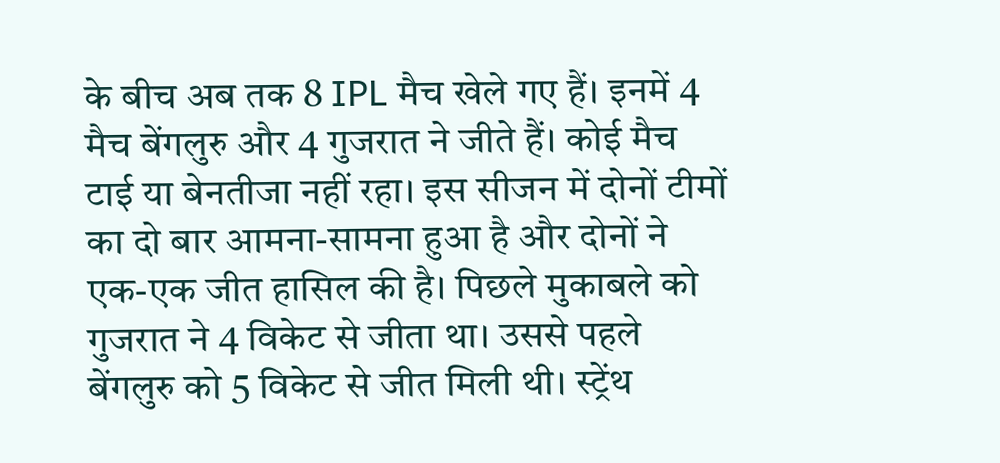के बीच अब तक 8 IPL मैच खेले गए हैं। इनमें 4 मैच बेंगलुरु और 4 गुजरात ने जीते हैं। कोई मैच टाई या बेनतीजा नहीं रहा। इस सीजन में दोनों टीमों का दो बार आमना-सामना हुआ है और दोनों ने एक-एक जीत हासिल की है। पिछले मुकाबले को गुजरात ने 4 विकेट से जीता था। उससे पहले बेंगलुरु को 5 विकेट से जीत मिली थी। स्ट्रेंथ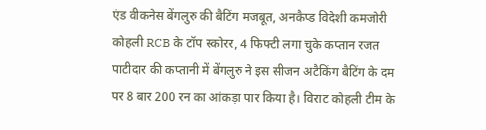एंड वीकनेस बेंगलुरु की बैटिंग मजबूत, अनकैप्ड विदेशी कमजोरी कोहली RCB के टॉप स्कोरर, 4 फिफ्टी लगा चुके कप्तान रजत पाटीदार की कप्तानी में बेंगलुरु ने इस सीजन अटैकिंग बैटिंग के दम पर 8 बार 200 रन का आंकड़ा पार किया है। विराट कोहली टीम के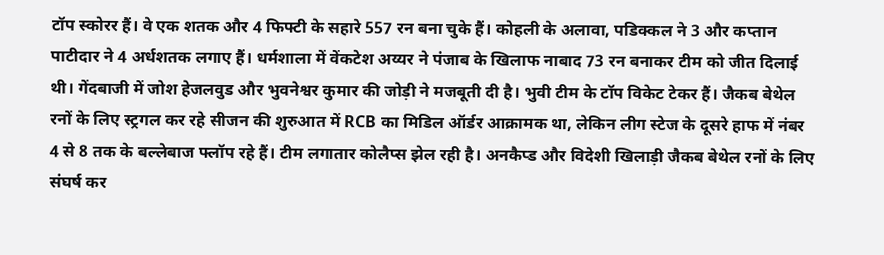टॉप स्कोरर हैं। वे एक शतक और 4 फिफ्टी के सहारे 557 रन बना चुके हैं। कोहली के अलावा, पडिक्कल ने 3 और कप्तान पाटीदार ने 4 अर्धशतक लगाए हैं। धर्मशाला में वेंकटेश अय्यर ने पंजाब के खिलाफ नाबाद 73 रन बनाकर टीम को जीत दिलाई थी। गेंदबाजी में जोश हेजलवुड और भुवनेश्वर कुमार की जोड़ी ने मजबूती दी है। भुवी टीम के टॉप विकेट टेकर हैं। जैकब बेथेल रनों के लिए स्ट्रगल कर रहे सीजन की शुरुआत में RCB का मिडिल ऑर्डर आक्रामक था, लेकिन लीग स्टेज के दूसरे हाफ में नंबर 4 से 8 तक के बल्लेबाज फ्लॉप रहे हैं। टीम लगातार कोलैप्स झेल रही है। अनकैप्ड और विदेशी खिलाड़ी जैकब बेथेल रनों के लिए संघर्ष कर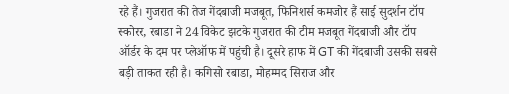रहे हैं। गुजरात की तेज गेंदबाजी मजबूत, फिनिशर्स कमजोर हैं साई सुदर्शन टॉप स्कोरर, रबाडा ने 24 विकेट झटके गुजरात की टीम मजबूत गेंदबाजी और टॉप ऑर्डर के दम पर प्लेऑफ में पहुंची है। दूसरे हाफ में GT की गेंदबाजी उसकी सबसे बड़ी ताकत रही है। कगिसो रबाडा, मोहम्मद सिराज और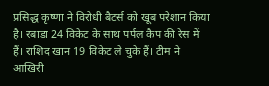प्रसिद्ध कृष्णा ने विरोधी बैटर्स को खूब परेशान किया है। रबाडा 24 विकेट के साथ पर्पल कैप की रेस में हैं। राशिद खान 19 विकेट ले चुके हैं। टीम ने आखिरी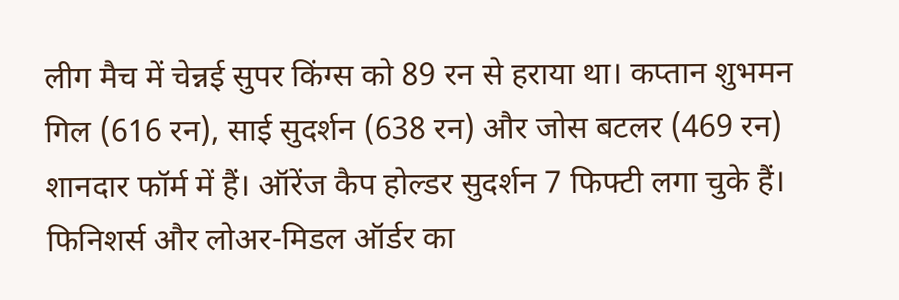लीग मैच में चेन्नई सुपर किंग्स को 89 रन से हराया था। कप्तान शुभमन गिल (616 रन), साई सुदर्शन (638 रन) और जोस बटलर (469 रन) शानदार फॉर्म में हैं। ऑरेंज कैप होल्डर सुदर्शन 7 फिफ्टी लगा चुके हैं। फिनिशर्स और लोअर-मिडल ऑर्डर का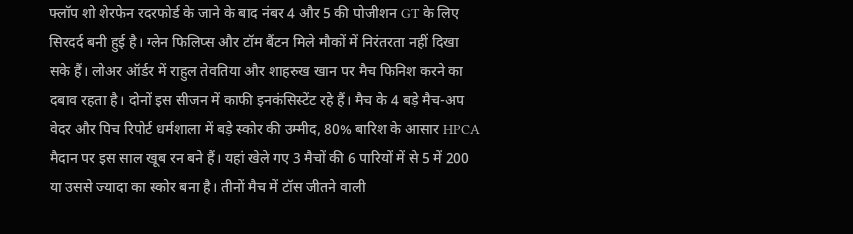फ्लॉप शो शेरफेन रदरफोर्ड के जाने के बाद नंबर 4 और 5 की पोजीशन GT के लिए सिरदर्द बनी हुई है। ग्लेन फिलिप्स और टॉम बैंटन मिले मौकों में निरंतरता नहीं दिखा सके हैं। लोअर ऑर्डर में राहुल तेवतिया और शाहरुख खान पर मैच फिनिश करने का दबाव रहता है। दोनों इस सीजन में काफी इनकंसिस्टेंट रहे हैं। मैच के 4 बड़े मैच-अप वेदर और पिच रिपोर्ट धर्मशाला में बड़े स्कोर की उम्मीद, 80% बारिश के आसार HPCA मैदान पर इस साल खूब रन बने हैं। यहां खेले गए 3 मैचों की 6 पारियों में से 5 में 200 या उससे ज्यादा का स्कोर बना है। तीनों मैच में टॉस जीतने वाली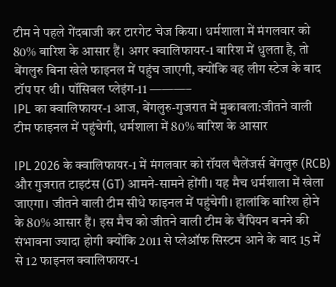टीम ने पहले गेंदबाजी कर टारगेट चेज किया। धर्मशाला में मंगलवार को 80% बारिश के आसार हैं। अगर क्वालिफायर-1 बारिश में धुलता है, तो बेंगलुरु बिना खेले फाइनल में पहुंच जाएगी, क्योंकि वह लीग स्टेज के बाद टॉप पर थी। पॉसिबल प्लेइंग-11 ———–
IPL का क्वालिफायर-1 आज, बेंगलुरु-गुजरात में मुकाबला:जीतने वाली टीम फाइनल में पहुंचेगी, धर्मशाला में 80% बारिश के आसार

IPL 2026 के क्वालिफायर-1 में मंगलवार को रॉयल चैलेंजर्स बेंगलुरु (RCB) और गुजरात टाइटंस (GT) आमने-सामने होंगी। यह मैच धर्मशाला में खेला जाएगा। जीतने वाली टीम सीधे फाइनल में पहुंचेगी। हालांकि बारिश होने के 80% आसार हैं। इस मैच को जीतने वाली टीम के चैंपियन बनने की संभावना ज्यादा होगी क्योंकि 2011 से प्लेऑफ सिस्टम आने के बाद 15 में से 12 फाइनल क्वालिफायर-1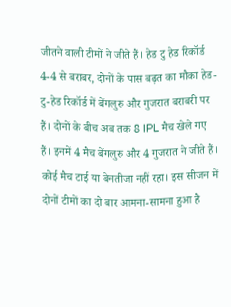जीतने वाली टीमों ने जीते हैं। हेड टु हेड रिकॉर्ड 4-4 से बराबर, दोनों के पास बढ़त का मौका हेड-टु-हेड रिकॉर्ड में बेंगलुरु और गुजरात बराबरी पर हैं। दोनों के बीच अब तक 8 IPL मैच खेले गए हैं। इनमें 4 मैच बेंगलुरु और 4 गुजरात ने जीते हैं। कोई मैच टाई या बेनतीजा नहीं रहा। इस सीजन में दोनों टीमों का दो बार आमना-सामना हुआ है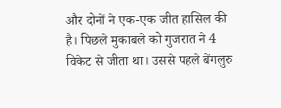और दोनों ने एक-एक जीत हासिल की है। पिछले मुकाबले को गुजरात ने 4 विकेट से जीता था। उससे पहले बेंगलुरु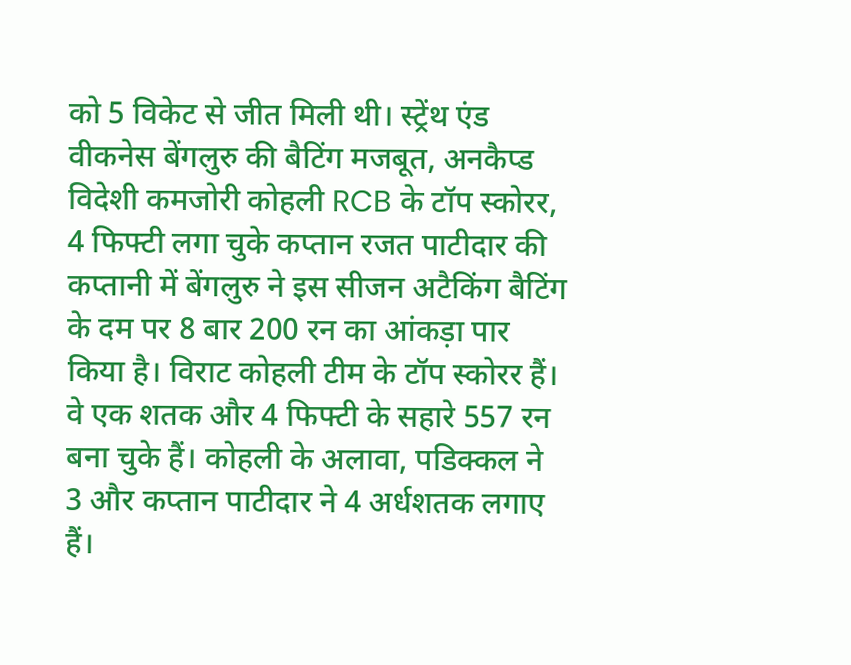को 5 विकेट से जीत मिली थी। स्ट्रेंथ एंड वीकनेस बेंगलुरु की बैटिंग मजबूत, अनकैप्ड विदेशी कमजोरी कोहली RCB के टॉप स्कोरर, 4 फिफ्टी लगा चुके कप्तान रजत पाटीदार की कप्तानी में बेंगलुरु ने इस सीजन अटैकिंग बैटिंग के दम पर 8 बार 200 रन का आंकड़ा पार किया है। विराट कोहली टीम के टॉप स्कोरर हैं। वे एक शतक और 4 फिफ्टी के सहारे 557 रन बना चुके हैं। कोहली के अलावा, पडिक्कल ने 3 और कप्तान पाटीदार ने 4 अर्धशतक लगाए हैं।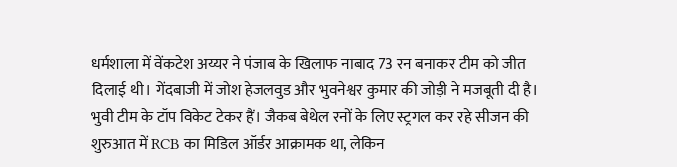धर्मशाला में वेंकटेश अय्यर ने पंजाब के खिलाफ नाबाद 73 रन बनाकर टीम को जीत दिलाई थी। गेंदबाजी में जोश हेजलवुड और भुवनेश्वर कुमार की जोड़ी ने मजबूती दी है। भुवी टीम के टॉप विकेट टेकर हैं। जैकब बेथेल रनों के लिए स्ट्रगल कर रहे सीजन की शुरुआत में RCB का मिडिल ऑर्डर आक्रामक था, लेकिन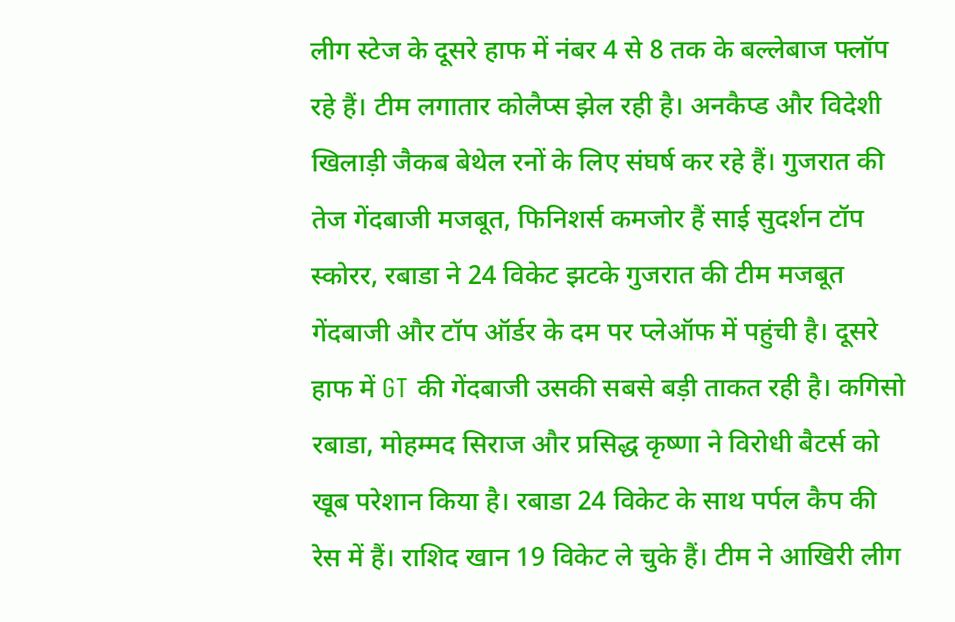लीग स्टेज के दूसरे हाफ में नंबर 4 से 8 तक के बल्लेबाज फ्लॉप रहे हैं। टीम लगातार कोलैप्स झेल रही है। अनकैप्ड और विदेशी खिलाड़ी जैकब बेथेल रनों के लिए संघर्ष कर रहे हैं। गुजरात की तेज गेंदबाजी मजबूत, फिनिशर्स कमजोर हैं साई सुदर्शन टॉप स्कोरर, रबाडा ने 24 विकेट झटके गुजरात की टीम मजबूत गेंदबाजी और टॉप ऑर्डर के दम पर प्लेऑफ में पहुंची है। दूसरे हाफ में GT की गेंदबाजी उसकी सबसे बड़ी ताकत रही है। कगिसो रबाडा, मोहम्मद सिराज और प्रसिद्ध कृष्णा ने विरोधी बैटर्स को खूब परेशान किया है। रबाडा 24 विकेट के साथ पर्पल कैप की रेस में हैं। राशिद खान 19 विकेट ले चुके हैं। टीम ने आखिरी लीग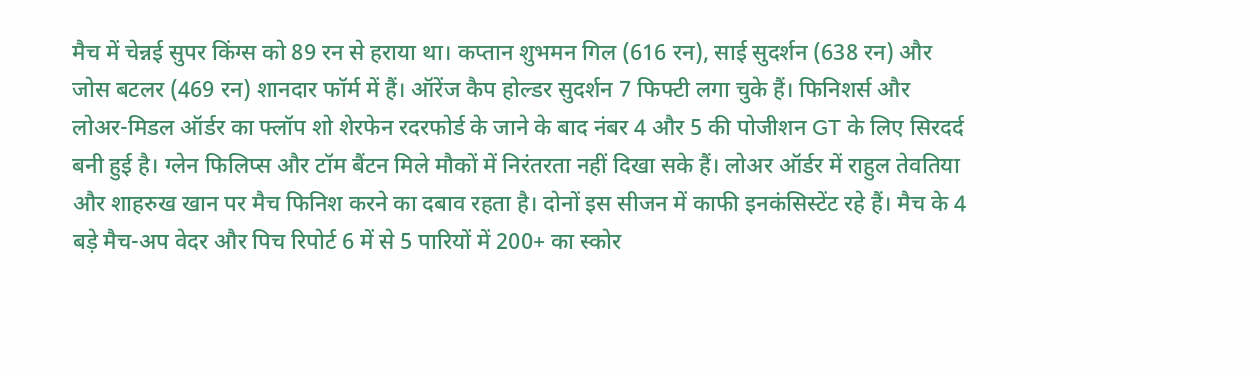मैच में चेन्नई सुपर किंग्स को 89 रन से हराया था। कप्तान शुभमन गिल (616 रन), साई सुदर्शन (638 रन) और जोस बटलर (469 रन) शानदार फॉर्म में हैं। ऑरेंज कैप होल्डर सुदर्शन 7 फिफ्टी लगा चुके हैं। फिनिशर्स और लोअर-मिडल ऑर्डर का फ्लॉप शो शेरफेन रदरफोर्ड के जाने के बाद नंबर 4 और 5 की पोजीशन GT के लिए सिरदर्द बनी हुई है। ग्लेन फिलिप्स और टॉम बैंटन मिले मौकों में निरंतरता नहीं दिखा सके हैं। लोअर ऑर्डर में राहुल तेवतिया और शाहरुख खान पर मैच फिनिश करने का दबाव रहता है। दोनों इस सीजन में काफी इनकंसिस्टेंट रहे हैं। मैच के 4 बड़े मैच-अप वेदर और पिच रिपोर्ट 6 में से 5 पारियों में 200+ का स्कोर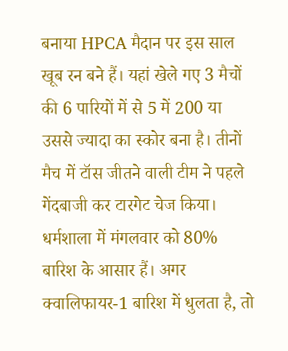बनाया HPCA मैदान पर इस साल खूब रन बने हैं। यहां खेले गए 3 मैचों की 6 पारियों में से 5 में 200 या उससे ज्यादा का स्कोर बना है। तीनों मैच में टॉस जीतने वाली टीम ने पहले गेंदबाजी कर टारगेट चेज किया। धर्मशाला में मंगलवार को 80% बारिश के आसार हैं। अगर क्वालिफायर-1 बारिश में धुलता है, तो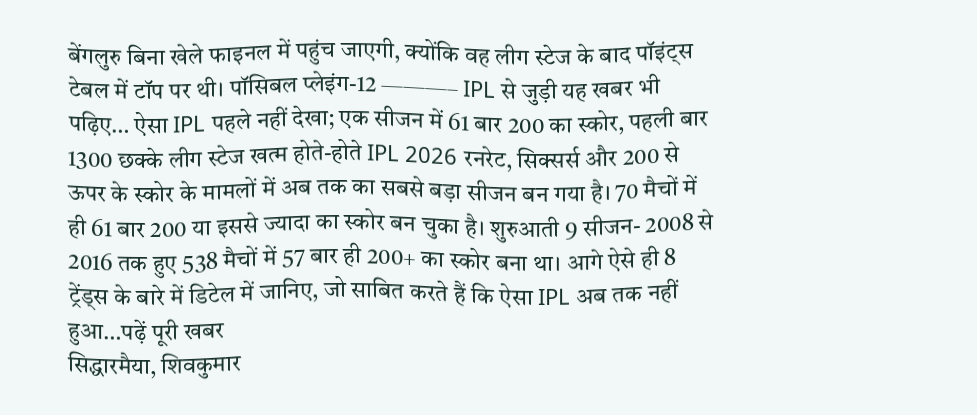बेंगलुरु बिना खेले फाइनल में पहुंच जाएगी, क्योंकि वह लीग स्टेज के बाद पॉइंट्स टेबल में टॉप पर थी। पॉसिबल प्लेइंग-12 ———– IPL से जुड़ी यह खबर भी पढ़िए… ऐसा IPL पहले नहीं देखा; एक सीजन में 61 बार 200 का स्कोर, पहली बार 1300 छक्के लीग स्टेज खत्म होते-होते IPL 2026 रनरेट, सिक्सर्स और 200 से ऊपर के स्कोर के मामलों में अब तक का सबसे बड़ा सीजन बन गया है। 70 मैचों में ही 61 बार 200 या इससे ज्यादा का स्कोर बन चुका है। शुरुआती 9 सीजन- 2008 से 2016 तक हुए 538 मैचों में 57 बार ही 200+ का स्कोर बना था। आगे ऐसे ही 8 ट्रेंड्स के बारे में डिटेल में जानिए, जो साबित करते हैं कि ऐसा IPL अब तक नहीं हुआ…पढ़ें पूरी खबर
सिद्धारमैया, शिवकुमार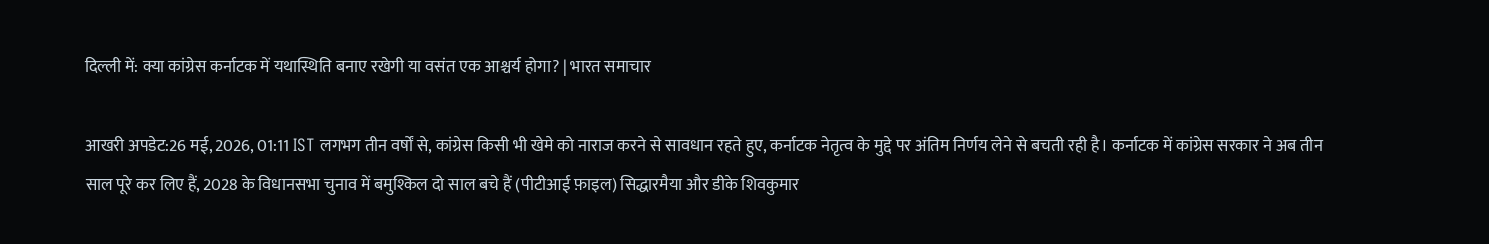दिल्ली में: क्या कांग्रेस कर्नाटक में यथास्थिति बनाए रखेगी या वसंत एक आश्चर्य होगा? | भारत समाचार

आखरी अपडेट:26 मई, 2026, 01:11 IST लगभग तीन वर्षों से, कांग्रेस किसी भी खेमे को नाराज करने से सावधान रहते हुए, कर्नाटक नेतृत्व के मुद्दे पर अंतिम निर्णय लेने से बचती रही है। कर्नाटक में कांग्रेस सरकार ने अब तीन साल पूरे कर लिए हैं, 2028 के विधानसभा चुनाव में बमुश्किल दो साल बचे हैं (पीटीआई फ़ाइल) सिद्धारमैया और डीके शिवकुमार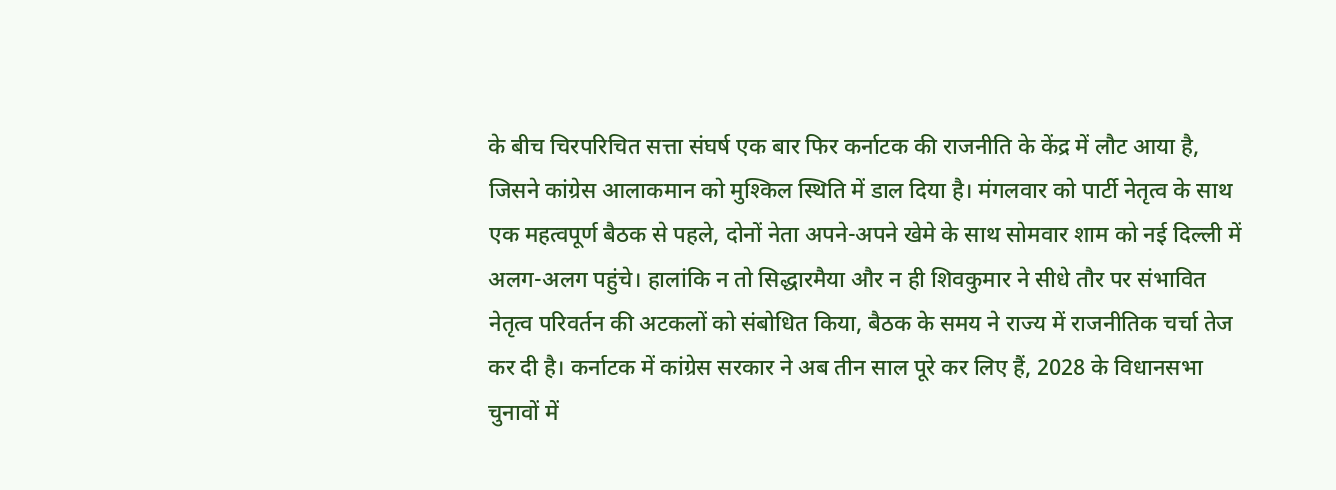के बीच चिरपरिचित सत्ता संघर्ष एक बार फिर कर्नाटक की राजनीति के केंद्र में लौट आया है, जिसने कांग्रेस आलाकमान को मुश्किल स्थिति में डाल दिया है। मंगलवार को पार्टी नेतृत्व के साथ एक महत्वपूर्ण बैठक से पहले, दोनों नेता अपने-अपने खेमे के साथ सोमवार शाम को नई दिल्ली में अलग-अलग पहुंचे। हालांकि न तो सिद्धारमैया और न ही शिवकुमार ने सीधे तौर पर संभावित नेतृत्व परिवर्तन की अटकलों को संबोधित किया, बैठक के समय ने राज्य में राजनीतिक चर्चा तेज कर दी है। कर्नाटक में कांग्रेस सरकार ने अब तीन साल पूरे कर लिए हैं, 2028 के विधानसभा चुनावों में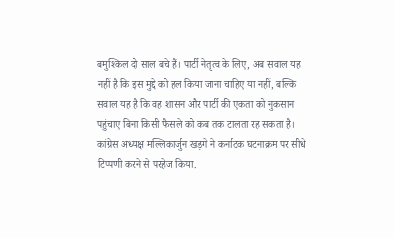बमुश्किल दो साल बचे हैं। पार्टी नेतृत्व के लिए, अब सवाल यह नहीं है कि इस मुद्दे को हल किया जाना चाहिए या नहीं, बल्कि सवाल यह है कि वह शासन और पार्टी की एकता को नुकसान पहुंचाए बिना किसी फैसले को कब तक टालता रह सकता है। कांग्रेस अध्यक्ष मल्लिकार्जुन खड़गे ने कर्नाटक घटनाक्रम पर सीधे टिप्पणी करने से परहेज किया.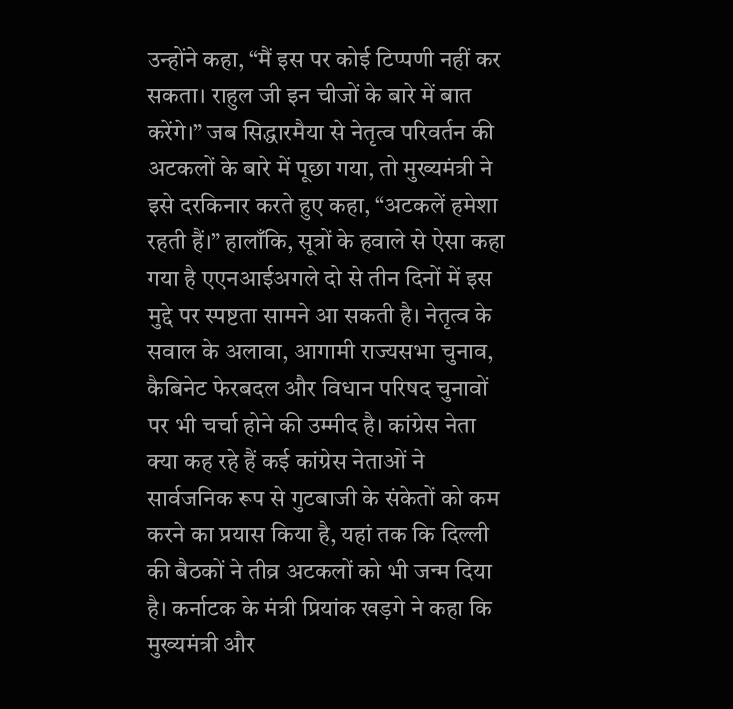उन्होंने कहा, “मैं इस पर कोई टिप्पणी नहीं कर सकता। राहुल जी इन चीजों के बारे में बात करेंगे।” जब सिद्धारमैया से नेतृत्व परिवर्तन की अटकलों के बारे में पूछा गया, तो मुख्यमंत्री ने इसे दरकिनार करते हुए कहा, “अटकलें हमेशा रहती हैं।” हालाँकि, सूत्रों के हवाले से ऐसा कहा गया है एएनआईअगले दो से तीन दिनों में इस मुद्दे पर स्पष्टता सामने आ सकती है। नेतृत्व के सवाल के अलावा, आगामी राज्यसभा चुनाव, कैबिनेट फेरबदल और विधान परिषद चुनावों पर भी चर्चा होने की उम्मीद है। कांग्रेस नेता क्या कह रहे हैं कई कांग्रेस नेताओं ने सार्वजनिक रूप से गुटबाजी के संकेतों को कम करने का प्रयास किया है, यहां तक कि दिल्ली की बैठकों ने तीव्र अटकलों को भी जन्म दिया है। कर्नाटक के मंत्री प्रियांक खड़गे ने कहा कि मुख्यमंत्री और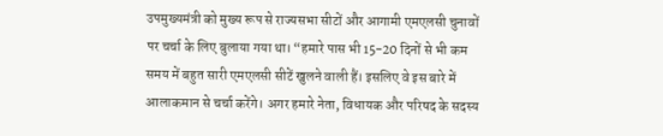उपमुख्यमंत्री को मुख्य रूप से राज्यसभा सीटों और आगामी एमएलसी चुनावों पर चर्चा के लिए बुलाया गया था। “हमारे पास भी 15-20 दिनों से भी कम समय में बहुत सारी एमएलसी सीटें खुलने वाली हैं। इसलिए वे इस बारे में आलाकमान से चर्चा करेंगे। अगर हमारे नेता, विधायक और परिषद के सदस्य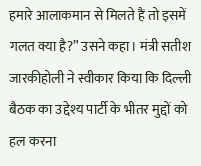हमारे आलाकमान से मिलते हैं तो इसमें गलत क्या है?” उसने कहा। मंत्री सतीश जारकीहोली ने स्वीकार किया कि दिल्ली बैठक का उद्देश्य पार्टी के भीतर मुद्दों को हल करना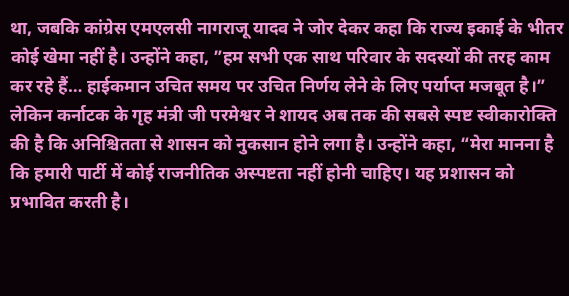था, जबकि कांग्रेस एमएलसी नागराजू यादव ने जोर देकर कहा कि राज्य इकाई के भीतर कोई खेमा नहीं है। उन्होंने कहा, ”हम सभी एक साथ परिवार के सदस्यों की तरह काम कर रहे हैं… हाईकमान उचित समय पर उचित निर्णय लेने के लिए पर्याप्त मजबूत है।” लेकिन कर्नाटक के गृह मंत्री जी परमेश्वर ने शायद अब तक की सबसे स्पष्ट स्वीकारोक्ति की है कि अनिश्चितता से शासन को नुकसान होने लगा है। उन्होंने कहा, “मेरा मानना है कि हमारी पार्टी में कोई राजनीतिक अस्पष्टता नहीं होनी चाहिए। यह प्रशासन को प्रभावित करती है।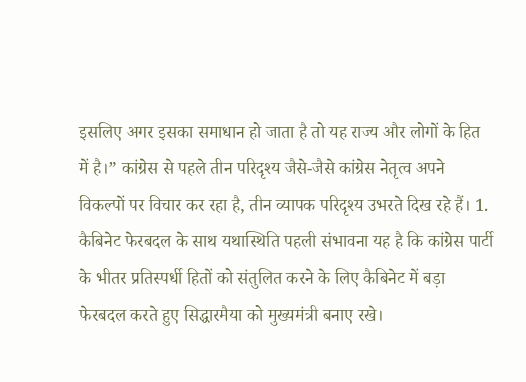इसलिए अगर इसका समाधान हो जाता है तो यह राज्य और लोगों के हित में है।” कांग्रेस से पहले तीन परिदृश्य जैसे-जैसे कांग्रेस नेतृत्व अपने विकल्पों पर विचार कर रहा है, तीन व्यापक परिदृश्य उभरते दिख रहे हैं। 1. कैबिनेट फेरबदल के साथ यथास्थिति पहली संभावना यह है कि कांग्रेस पार्टी के भीतर प्रतिस्पर्धी हितों को संतुलित करने के लिए कैबिनेट में बड़ा फेरबदल करते हुए सिद्धारमैया को मुख्यमंत्री बनाए रखे।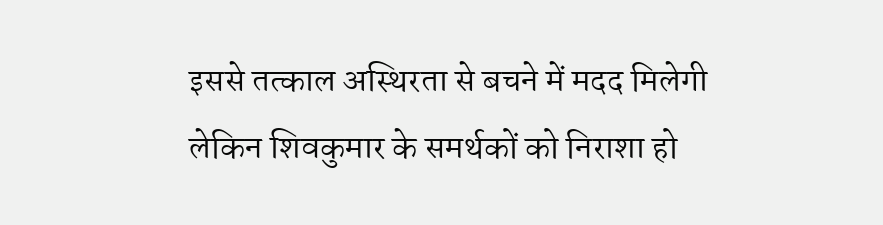इससे तत्काल अस्थिरता से बचने में मदद मिलेगी लेकिन शिवकुमार के समर्थकों को निराशा हो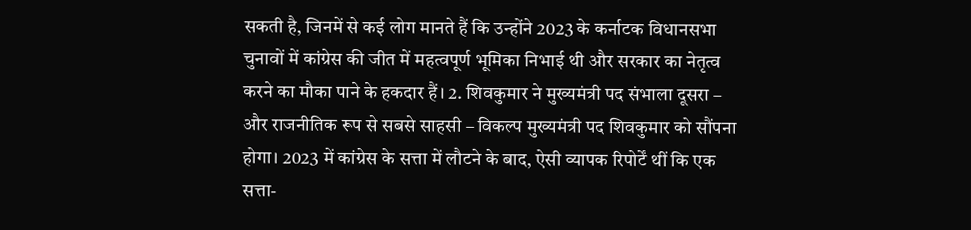सकती है, जिनमें से कई लोग मानते हैं कि उन्होंने 2023 के कर्नाटक विधानसभा चुनावों में कांग्रेस की जीत में महत्वपूर्ण भूमिका निभाई थी और सरकार का नेतृत्व करने का मौका पाने के हकदार हैं। 2. शिवकुमार ने मुख्यमंत्री पद संभाला दूसरा – और राजनीतिक रूप से सबसे साहसी – विकल्प मुख्यमंत्री पद शिवकुमार को सौंपना होगा। 2023 में कांग्रेस के सत्ता में लौटने के बाद, ऐसी व्यापक रिपोर्टें थीं कि एक सत्ता-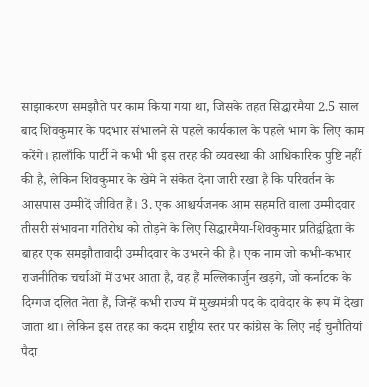साझाकरण समझौते पर काम किया गया था, जिसके तहत सिद्धारमैया 2.5 साल बाद शिवकुमार के पदभार संभालने से पहले कार्यकाल के पहले भाग के लिए काम करेंगे। हालाँकि पार्टी ने कभी भी इस तरह की व्यवस्था की आधिकारिक पुष्टि नहीं की है, लेकिन शिवकुमार के खेमे ने संकेत देना जारी रखा है कि परिवर्तन के आसपास उम्मीदें जीवित हैं। 3. एक आश्चर्यजनक आम सहमति वाला उम्मीदवार तीसरी संभावना गतिरोध को तोड़ने के लिए सिद्धारमैया-शिवकुमार प्रतिद्वंद्विता के बाहर एक समझौतावादी उम्मीदवार के उभरने की है। एक नाम जो कभी-कभार राजनीतिक चर्चाओं में उभर आता है, वह हैं मल्लिकार्जुन खड़गे, जो कर्नाटक के दिग्गज दलित नेता हैं, जिन्हें कभी राज्य में मुख्यमंत्री पद के दावेदार के रूप में देखा जाता था। लेकिन इस तरह का कदम राष्ट्रीय स्तर पर कांग्रेस के लिए नई चुनौतियां पैदा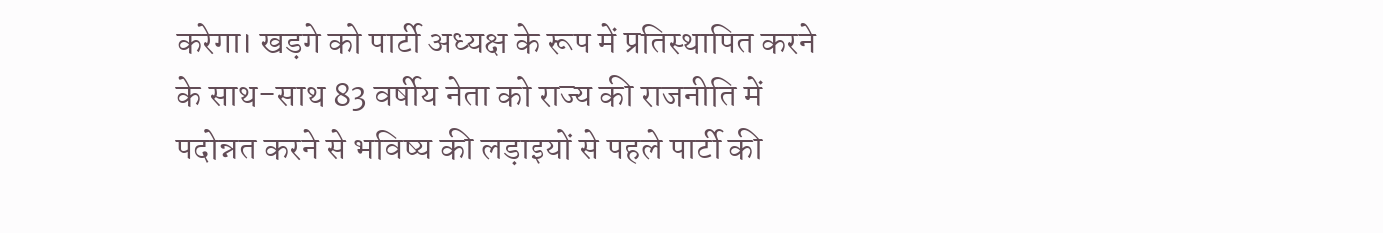करेगा। खड़गे को पार्टी अध्यक्ष के रूप में प्रतिस्थापित करने के साथ-साथ 83 वर्षीय नेता को राज्य की राजनीति में पदोन्नत करने से भविष्य की लड़ाइयों से पहले पार्टी की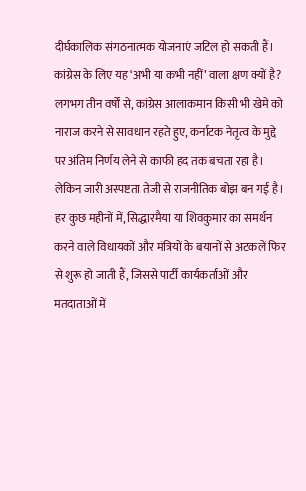दीर्घकालिक संगठनात्मक योजनाएं जटिल हो सकती हैं। कांग्रेस के लिए यह ‘अभी या कभी नहीं’ वाला क्षण क्यों है? लगभग तीन वर्षों से, कांग्रेस आलाकमान किसी भी खेमे को नाराज करने से सावधान रहते हुए, कर्नाटक नेतृत्व के मुद्दे पर अंतिम निर्णय लेने से काफी हद तक बचता रहा है। लेकिन जारी अस्पष्टता तेजी से राजनीतिक बोझ बन गई है। हर कुछ महीनों में, सिद्धारमैया या शिवकुमार का समर्थन करने वाले विधायकों और मंत्रियों के बयानों से अटकलें फिर से शुरू हो जाती हैं, जिससे पार्टी कार्यकर्ताओं और मतदाताओं में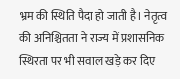भ्रम की स्थिति पैदा हो जाती है। नेतृत्व की अनिश्चितता ने राज्य में प्रशासनिक स्थिरता पर भी सवाल खड़े कर दिए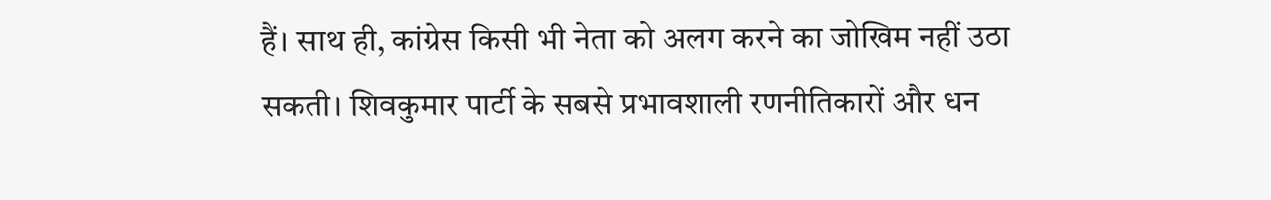हैं। साथ ही, कांग्रेस किसी भी नेता को अलग करने का जोखिम नहीं उठा सकती। शिवकुमार पार्टी के सबसे प्रभावशाली रणनीतिकारों और धन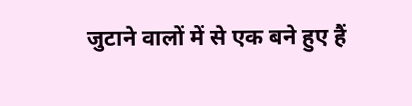जुटाने वालों में से एक बने हुए हैं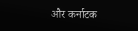और कर्नाटक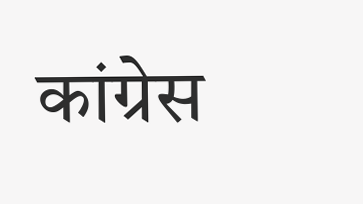कांग्रेस